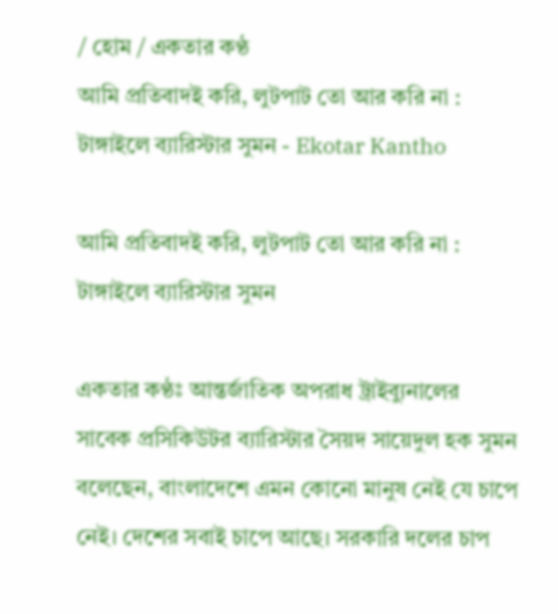/ হোম / একতার কণ্ঠ
আমি প্রতিবাদই করি, লুটপাট তো আর করি না : টাঙ্গাইলে ব্যারিস্টার সুমন - Ekotar Kantho

আমি প্রতিবাদই করি, লুটপাট তো আর করি না : টাঙ্গাইলে ব্যারিস্টার সুমন

একতার কণ্ঠঃ আন্তর্জাতিক অপরাধ ট্রাইব্যুনালের সাবেক প্রসিকিউটর ব্যারিস্টার সৈয়দ সায়েদুল হক সুমন বলেছেন, বাংলাদেশে এমন কোনো মানুষ নেই যে চাপে নেই। দেশের সবাই চাপে আছে। সরকারি দলের চাপ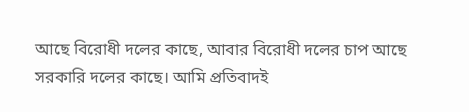আছে বিরোধী দলের কাছে, আবার বিরোধী দলের চাপ আছে সরকারি দলের কাছে। আমি প্রতিবাদই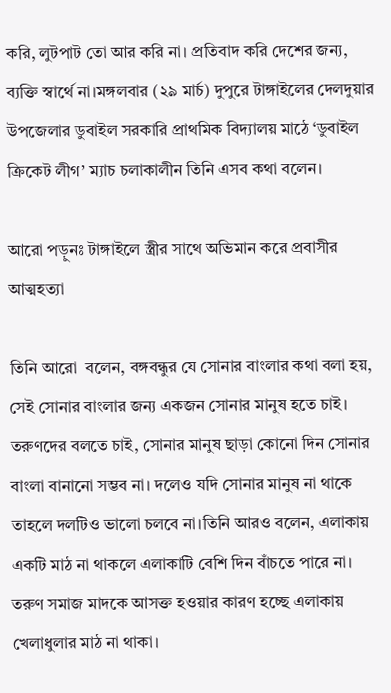করি, লুটপাট তো আর করি না। প্রতিবাদ করি দেশের জন্য, ব্যক্তি স্বার্থে না।মঙ্গলবার (২৯ মার্চ) দুপুরে টাঙ্গাইলের দেলদুয়ার উপজেলার ডুবাইল সরকারি প্রাথমিক বিদ্যালয় মাঠে ‘ডুবাইল ক্রিকেট লীগ’ ম্যাচ চলাকালীন তিনি এসব কথা বলেন।

আরো পড়ুনঃ টাঙ্গাইলে স্ত্রীর সাথে অভিমান করে প্রবাসীর আত্মহত্যা

তি‌নি আরো  বলেন, বঙ্গবন্ধুর যে সোনার বাংলার কথা বলা হয়, সেই সোনার বাংলার জন্য একজন সোনার মানুষ হতে চাই। তরুণদের বলতে চাই, সোনার মানুষ ছাড়া কোনো দিন সোনার বাংলা বানানো সম্ভব না। দলেও যদি সোনার মানুষ না থাকে তাহলে দলটিও ভালো চলবে না।তিনি আ‌রও বলেন, এলাকায় একটি মাঠ না থাকলে এলাকাটি বেশি দিন বাঁচতে পারে না। তরুণ সমাজ মাদকে আসক্ত হওয়ার কারণ হচ্ছে এলাকায় খেলাধুলার মাঠ না থাকা।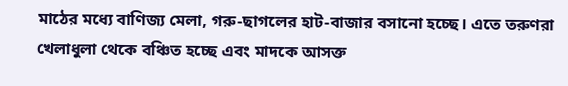মাঠের মধ্যে বাণিজ্য মেলা, গরু-ছাগলের হাট-বাজার বসানো হচ্ছে। এতে তরুণরা খেলাধুলা থেকে বঞ্চিত হচ্ছে এবং মাদকে আসক্ত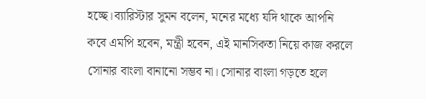হচ্ছে।ব্যারিস্টার সুমন বলেন, মনের মধ্যে যদি থাকে আপনি কবে এমপি হবেন, মন্ত্রী হবেন, এই মানসিকতা নিয়ে কাজ করলে সোনার বাংলা বানানো সম্ভব না। সোনার বাংলা গড়তে হলে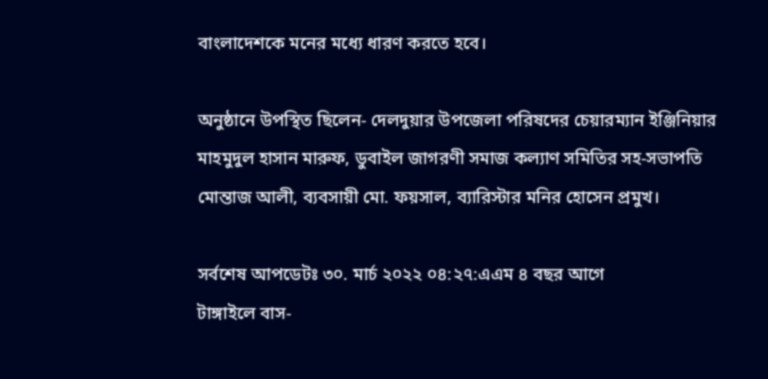বাংলাদেশকে মনের মধ্যে ধারণ করতে হবে।

অনুষ্ঠানে উপস্থিত ছিলেন- দেলদুয়ার উপজেলা পরিষদের চেয়ারম্যান ইঞ্জিনিয়ার মাহমুদুল হাসান মারুফ, ডুবাইল জাগরণী সমাজ কল্যাণ সমিতির সহ-সভাপতি মোন্তাজ আলী, ব্যবসায়ী মো. ফয়সাল, ব্যারিস্টার মনির হোসেন প্রমুখ।

সর্বশেষ আপডেটঃ ৩০. মার্চ ২০২২ ০৪:২৭:এএম ৪ বছর আগে
টাঙ্গাইলে বাস-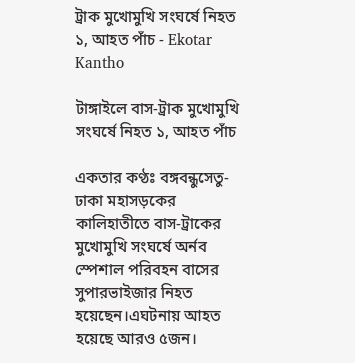ট্রাক মুখোমুখি সংঘর্ষে নিহত ১, আহত পাঁচ - Ekotar Kantho

টাঙ্গাইলে বাস-ট্রাক মুখোমুখি সংঘর্ষে নিহত ১, আহত পাঁচ

একতার কণ্ঠঃ বঙ্গবন্ধুসেতু-ঢাকা মহাসড়কের কালিহাতীতে বাস-ট্রাকের মুখোমুখি সংঘর্ষে অর্নব স্পেশাল পরিবহন বাসের সুপারভাইজার নিহত হয়েছেন।এঘটনায় আহত হয়েছে আরও ৫জন।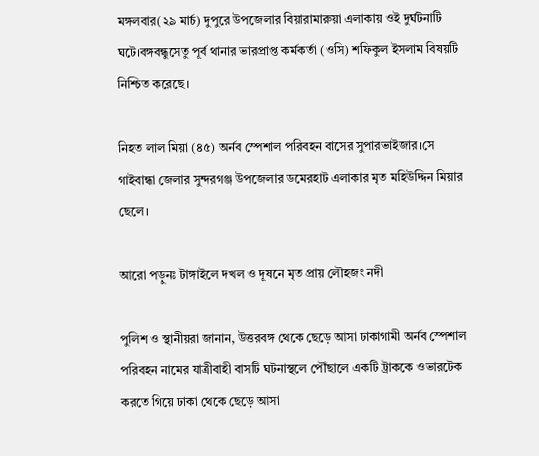মঙ্গলবার(২৯ মার্চ) দুপুরে উপজেলার বিয়ারামারুয়া এলাকায় ওই দুর্ঘটনাটি ঘটে।বঙ্গবন্ধুসেতু পূর্ব থানার ভারপ্রাপ্ত কর্মকর্তা (ওসি) শফিকুল ইসলাম বিষয়টি নিশ্চিত করেছে।

নিহত লাল মিয়া (৪৫) অর্নব স্পেশাল পরিবহন বাসের সুপারভাইজার।সে গাইবান্ধা জেলার সুন্দরগঞ্জ উপজেলার ডমেরহাট এলাকার মৃত মহিউদ্দিন মিয়ার ছেলে।

আরো পড়ুনঃ টাঙ্গাইলে দখল ও দূষনে মৃত প্রায় লৌহজং নদী

পুলিশ ও স্থানীয়রা জানান, উত্তরবঙ্গ থেকে ছেড়ে আসা ঢাকাগামী অর্নব স্পেশাল পরিবহন নামের যাত্রীবাহী বাসটি ঘটনাস্থলে পৌঁছালে একটি ট্রাককে ওভারটেক করতে গিয়ে ঢাকা থেকে ছেড়ে আসা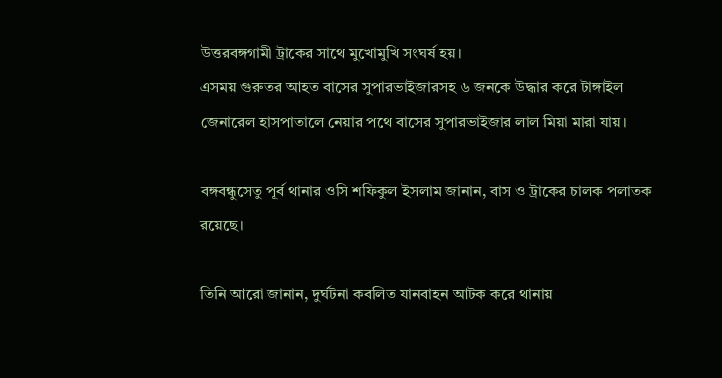উত্তরবঙ্গগামী ট্রাকের সাথে মুখোমুখি সংঘর্ষ হয়।
এসময় গুরুতর আহত বাসের সুপারভাইজারসহ ৬ জনকে উদ্ধার করে টাঙ্গাইল জেনারেল হাসপাতালে নেয়ার পথে বাসের সুপারভাইজার লাল মিয়া মারা যায়।

বঙ্গবন্ধুসেতু পূর্ব থানার ওসি শফিকুল ইসলাম জানান, বাস ও ট্রাকের চালক পলাতক রয়েছে।

তিনি আরো জানান, দুর্ঘটনা কবলিত যানবাহন আটক করে থানায়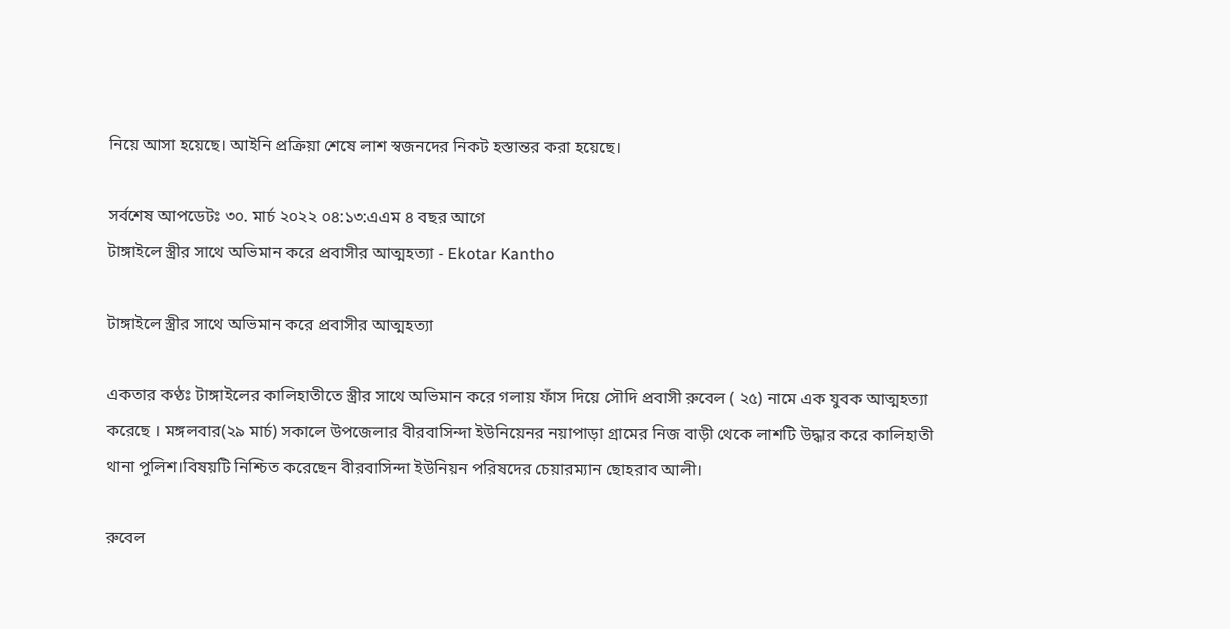নিয়ে আসা হয়েছে। আইনি প্রক্রিয়া শেষে লাশ স্বজনদের নিকট হস্তান্তর করা হয়েছে।

সর্বশেষ আপডেটঃ ৩০. মার্চ ২০২২ ০৪:১৩:এএম ৪ বছর আগে
টাঙ্গাইলে স্ত্রীর সাথে অভিমান করে প্রবাসীর আত্মহত্যা - Ekotar Kantho

টাঙ্গাইলে স্ত্রীর সাথে অভিমান করে প্রবাসীর আত্মহত্যা

একতার কণ্ঠঃ টাঙ্গাইলের কালিহাতীতে স্ত্রীর সাথে অভিমান করে গলায় ফাঁস দিয়ে সৌদি প্রবাসী রুবেল ( ২৫) নামে এক যুবক আত্মহত্যা করেছে । মঙ্গলবার(২৯ মার্চ) সকালে উপজেলার বীরবাসিন্দা ইউনিয়েনর নয়াপাড়া গ্রামের নিজ বাড়ী থেকে লাশটি উদ্ধার করে কালিহাতী থানা পুলিশ।বিষয়টি নিশ্চিত করেছেন বীরবাসিন্দা ইউনিয়ন পরিষদের চেয়ারম্যান ছোহরাব আলী।

রুবেল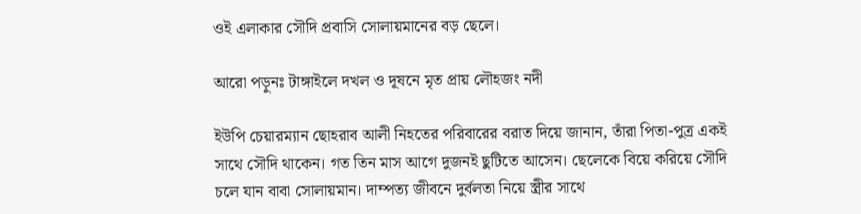ওই এলাকার সৌদি প্রবাসি সোলায়মানের বড় ছেলে।

আরো পড়ুনঃ টাঙ্গাইলে দখল ও দূষনে মৃত প্রায় লৌহজং নদী

ইউপি চেয়ারম্যান ছোহরাব আলী নিহতের পরিবারের বরাত দিয়ে জানান, তাঁরা পিতা-পুত্র একই সাথে সৌদি থাকেন। গত তিন মাস আগে দুজনই ছুটিতে আসেন। ছেলেকে বিয়ে করিয়ে সৌদি চলে যান বাবা সোলায়মান। দাম্পত্য জীবনে দুর্বলতা নিয়ে স্ত্রীর সাথে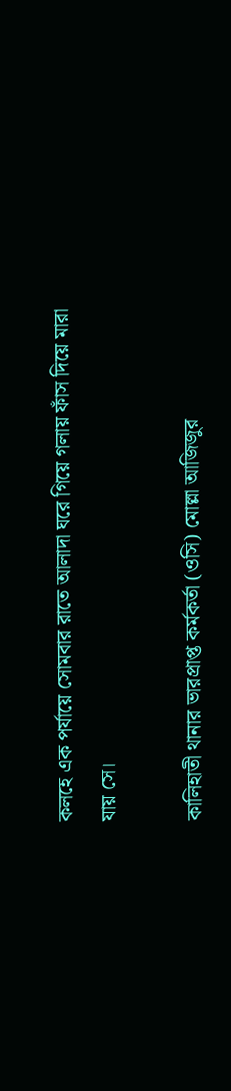কলহে এক পর্যায়ে সোমবার রাতে আলাদা ঘরে গিয়ে গলায় ফাঁস দিয়ে মারা যায় সে।

কালিহাতী থানার ভারপ্রাপ্ত কর্মকর্তা (ওসি) মোল্লা আজিজুর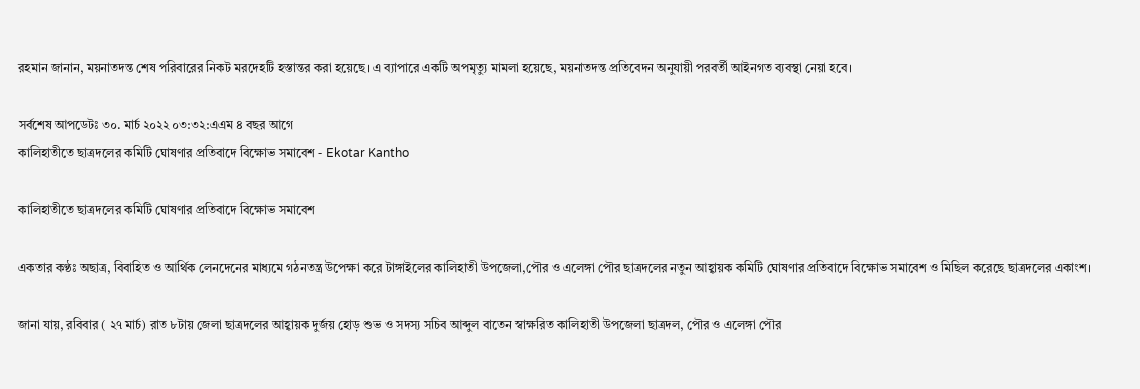রহমান জানান, ময়নাতদন্ত শেষ পরিবারের নিকট মরদেহটি হস্তান্তর করা হয়েছে। এ ব্যাপারে একটি অপমৃত্যু মামলা হয়েছে, ময়নাতদন্ত প্রতিবেদন অনুযায়ী পরবর্তী আইনগত ব্যবস্থা নেয়া হবে।

সর্বশেষ আপডেটঃ ৩০. মার্চ ২০২২ ০৩:৩২:এএম ৪ বছর আগে
কালিহাতীতে ছাত্রদলের কমিটি ঘোষণার প্রতিবাদে বিক্ষোভ সমাবেশ - Ekotar Kantho

কালিহাতীতে ছাত্রদলের কমিটি ঘোষণার প্রতিবাদে বিক্ষোভ সমাবেশ

একতার কণ্ঠঃ অছাত্র, বিবাহিত ও আর্থিক লেনদেনের মাধ্যমে গঠনতন্ত্র উপেক্ষা করে টাঙ্গাইলের কালিহাতী উপজেলা,পৌর ও এলেঙ্গা পৌর ছাত্রদলের নতুন আহ্বায়ক কমিটি ঘোষণার প্রতিবাদে বিক্ষোভ সমাবেশ ও মিছিল করেছে ছাত্রদলের একাংশ।

জানা যায়, রবিবার ( ২৭ মার্চ) রাত ৮টায় জেলা ছাত্রদলের আহ্বায়ক দুর্জয় হোড় শুভ ও সদস্য সচিব আব্দুল বাতেন স্বাক্ষরিত কালিহাতী উপজেলা ছাত্রদল, পৌর ও এলেঙ্গা পৌর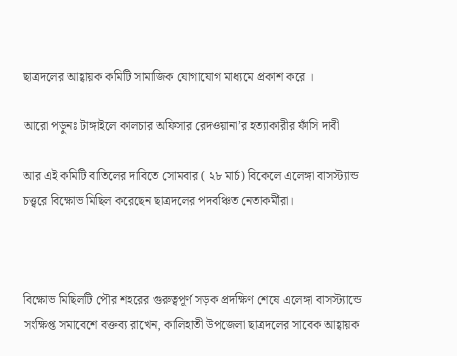ছাত্রদলের আহ্বায়ক কমিটি সামাজিক যোগাযোগ মাধ্যমে প্রকাশ করে ।

আরো পড়ুনঃ টাঙ্গাইলে কালচার অফিসার রেদওয়ানা’র হত্যাকারীর ফাঁসি দাবী

আর এই কমিটি বাতিলের দাবিতে সোমবার ( ২৮ মার্চ) বিকেলে এলেঙ্গা বাসস্ট্যান্ড চত্ত্বরে বিক্ষোভ মিছিল করেছেন ছাত্রদলের পদবঞ্চিত নেতাকর্মীরা।



বিক্ষোভ মিছিলটি পৌর শহরের গুরুত্বপূর্ণ সড়ক প্রদক্ষিণ শেষে এলেঙ্গা বাসস্ট্যান্ডে সংক্ষিপ্ত সমাবেশে বক্তব্য রাখেন, কালিহাতী উপজেলা ছাত্রদলের সাবেক আহ্বায়ক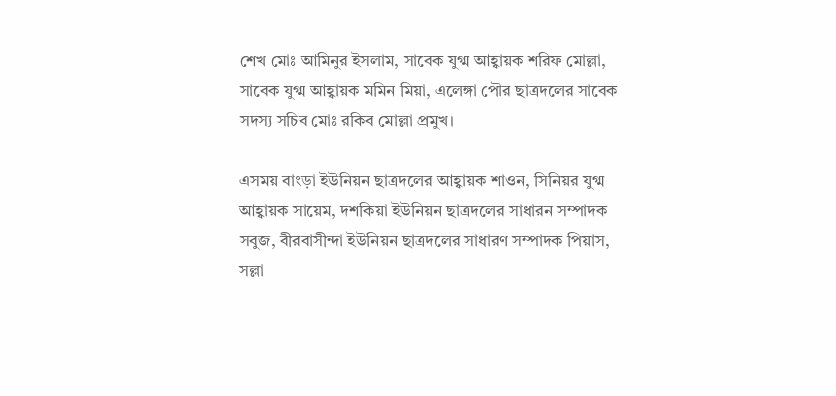শেখ মোঃ আমিনুর ইসলাম, সাবেক যুগ্ম আহ্বায়ক শরিফ মোল্লা, সাবেক যুগ্ম আহ্বায়ক মমিন মিয়া, এলেঙ্গা পৌর ছাত্রদলের সাবেক সদস্য সচিব মোঃ রকিব মোল্লা প্রমুখ।

এসময় বাংড়া ইউনিয়ন ছাত্রদলের আহ্বায়ক শাওন, সিনিয়র যুগ্ম আহ্বায়ক সায়েম, দশকিয়া ইউনিয়ন ছাত্রদলের সাধারন সম্পাদক সবুজ, বীরবাসীন্দা ইউনিয়ন ছাত্রদলের সাধারণ সম্পাদক পিয়াস, সল্লা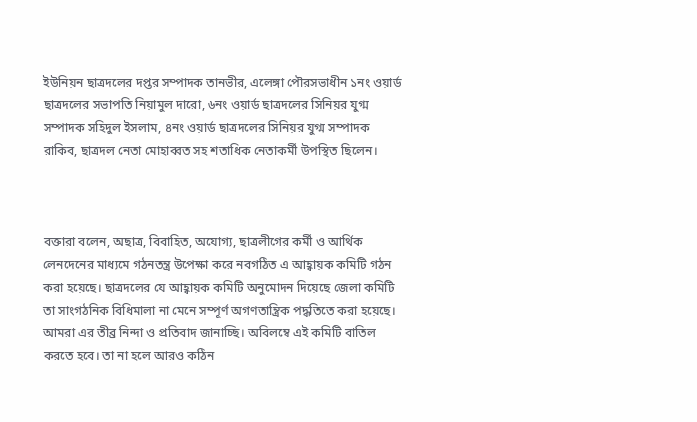ইউনিয়ন ছাত্রদলের দপ্তর সম্পাদক তানভীর, এলেঙ্গা পৌরসভাধীন ১নং ওয়ার্ড ছাত্রদলের সভাপতি নিয়ামুল দারো, ৬নং ওয়ার্ড ছাত্রদলের সিনিয়র যুগ্ম সম্পাদক সহিদুল ইসলাম, ৪নং ওয়ার্ড ছাত্রদলের সিনিয়র যুগ্ম সম্পাদক রাকিব, ছাত্রদল নেতা মোহাব্বত সহ শতাধিক নেতাকর্মী উপস্থিত ছিলেন।



বক্তারা বলেন, অছাত্র, বিবাহিত, অযোগ্য, ছাত্রলীগের কর্মী ও আর্থিক লেনদেনের মাধ্যমে গঠনতন্ত্র উপেক্ষা করে নবগঠিত এ আহ্বায়ক কমিটি গঠন করা হয়েছে। ছাত্রদলের যে আহ্বায়ক কমিটি অনুমোদন দিয়েছে জেলা কমিটি তা সাংগঠনিক বিধিমালা না মেনে সম্পূর্ণ অগণতান্ত্রিক পদ্ধতিতে করা হয়েছে। আমরা এর তীব্র নিন্দা ও প্রতিবাদ জানাচ্ছি। অবিলম্বে এই কমিটি বাতিল করতে হবে। তা না হলে আরও কঠিন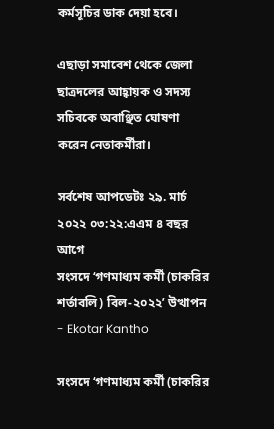কর্মসূচির ডাক দেয়া হবে।

এছাড়া সমাবেশ থেকে জেলা ছাত্রদলের আহ্বায়ক ও সদস্য সচিবকে অবাঞ্ছিত ঘোষণা করেন নেতাকর্মীরা।

সর্বশেষ আপডেটঃ ২৯. মার্চ ২০২২ ০৩:২২:এএম ৪ বছর আগে
সংসদে ‘গণমাধ্যম কর্মী (চাকরির শর্তাবলি) বিল-২০২২’ উত্থাপন - Ekotar Kantho

সংসদে ‘গণমাধ্যম কর্মী (চাকরির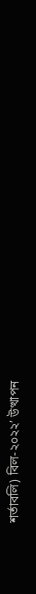শর্তাবলি) বিল-২০২২’ উত্থাপন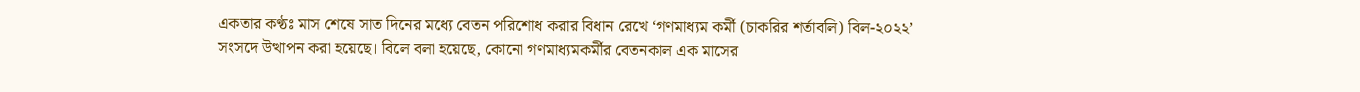একতার কণ্ঠঃ মাস শেষে সাত দিনের মধ্যে বেতন পরিশোধ করার বিধান রেখে ‘গণমাধ্যম কর্মী (চাকরির শর্তাবলি) বিল-২০২২’ সংসদে উত্থাপন করা হয়েছে। বিলে বলা হয়েছে, কোনো গণমাধ্যমকর্মীর বেতনকাল এক মাসের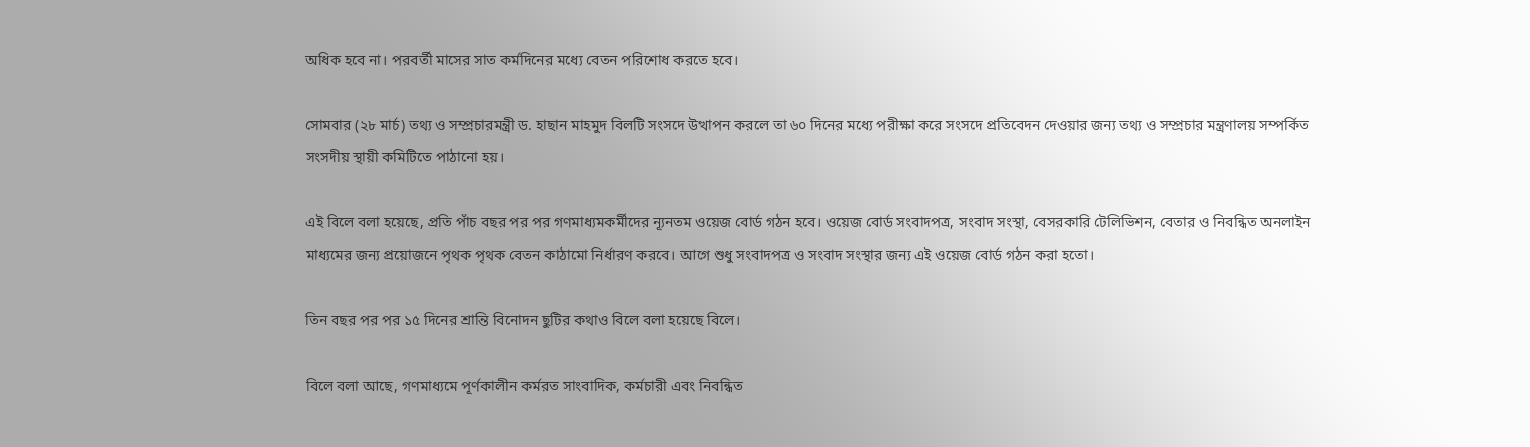অধিক হবে না। পরবর্তী মাসের সাত কর্মদিনের মধ্যে বেতন পরিশোধ করতে হবে।

সোমবার (২৮ মার্চ) তথ্য ও সম্প্রচারমন্ত্রী ড. হাছান মাহমুদ বিলটি সংসদে উত্থাপন করলে তা ৬০ দিনের মধ্যে পরীক্ষা করে সংসদে প্রতিবেদন দেওয়ার জন্য তথ্য ও সম্প্রচার মন্ত্রণালয় সম্পর্কিত সংসদীয় স্থায়ী কমিটিতে পাঠানো হয়।

এই বিলে বলা হয়েছে, প্রতি পাঁচ বছর পর পর গণমাধ্যমকর্মীদের ন্যূনতম ওয়েজ বোর্ড গঠন হবে। ওয়েজ বোর্ড সংবাদপত্র, সংবাদ সংস্থা, বেসরকারি টেলিভিশন, বেতার ও নিবন্ধিত অনলাইন মাধ্যমের জন্য প্রয়োজনে পৃথক পৃথক বেতন কাঠামো নির্ধারণ করবে। আগে শুধু সংবাদপত্র ও সংবাদ সংস্থার জন্য এই ওয়েজ বোর্ড গঠন করা হতো।

তিন বছর পর পর ১৫ দিনের শ্রান্তি বিনোদন ছুটির কথাও বিলে বলা হয়েছে বিলে।

বিলে বলা আছে, গণমাধ্যমে পূর্ণকালীন কর্মরত সাংবাদিক, কর্মচারী এবং নিবন্ধিত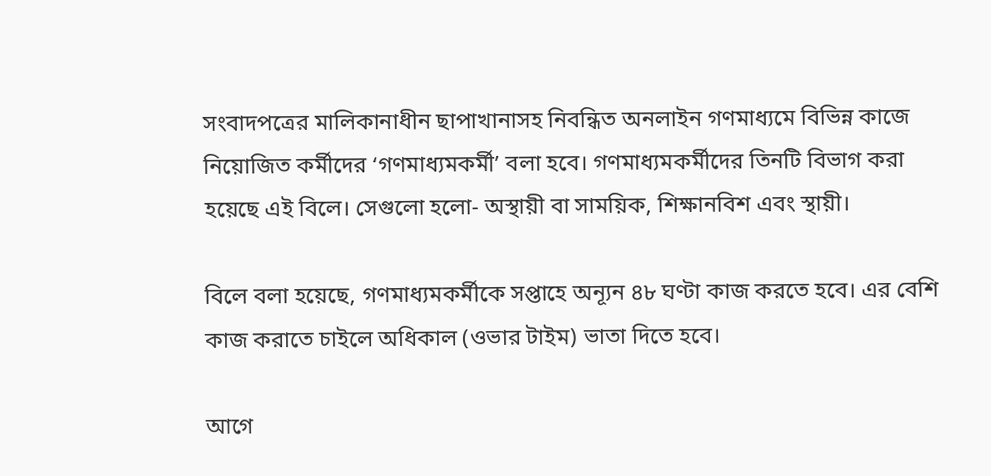সংবাদপত্রের মালিকানাধীন ছাপাখানাসহ নিবন্ধিত অনলাইন গণমাধ্যমে বিভিন্ন কাজে নিয়োজিত কর্মীদের ‘গণমাধ্যমকর্মী’ বলা হবে। গণমাধ্যমকর্মীদের তিনটি বিভাগ করা হয়েছে এই বিলে। সেগুলো হলো- অস্থায়ী বা সাময়িক, শিক্ষানবিশ এবং স্থায়ী।

বিলে বলা হয়েছে, গণমাধ্যমকর্মীকে সপ্তাহে অন্যূন ৪৮ ঘণ্টা কাজ করতে হবে। এর বেশি কাজ করাতে চাইলে অধিকাল (ওভার টাইম) ভাতা দিতে হবে।

আগে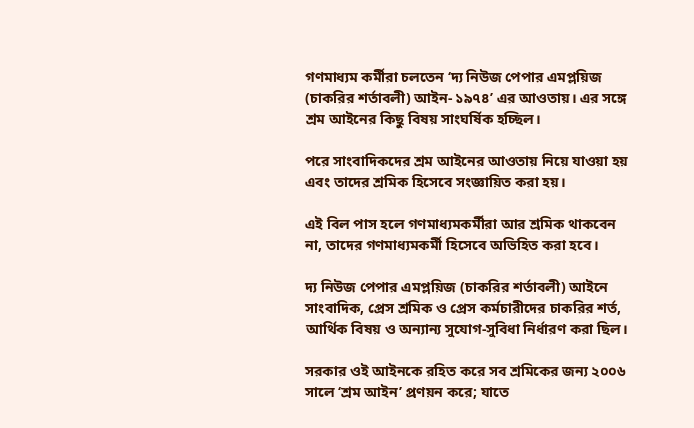গণমাধ্যম কর্মীরা চলতেন ‘দ্য নিউজ পেপার এমপ্লয়িজ (চাকরির শর্তাবলী) আইন- ১৯৭৪’ এর আওতায়। এর সঙ্গে শ্রম আইনের কিছু বিষয় সাংঘর্ষিক হচ্ছিল।

পরে সাংবাদিকদের শ্রম আইনের আওতায় নিয়ে যাওয়া হয় এবং তাদের শ্রমিক হিসেবে সংজ্ঞায়িত করা হয়।

এই বিল পাস হলে গণমাধ্যমকর্মীরা আর শ্রমিক থাকবেন না, তাদের গণমাধ্যমকর্মী হিসেবে অভিহিত করা হবে।

দ্য নিউজ পেপার এমপ্লয়িজ (চাকরির শর্তাবলী) আইনে সাংবাদিক, প্রেস শ্রমিক ও প্রেস কর্মচারীদের চাকরির শর্ত, আর্থিক বিষয় ও অন্যান্য সুযোগ-সুবিধা নির্ধারণ করা ছিল।

সরকার ওই আইনকে রহিত করে সব শ্রমিকের জন্য ২০০৬ সালে ‘শ্রম আইন’ প্রণয়ন করে; যাতে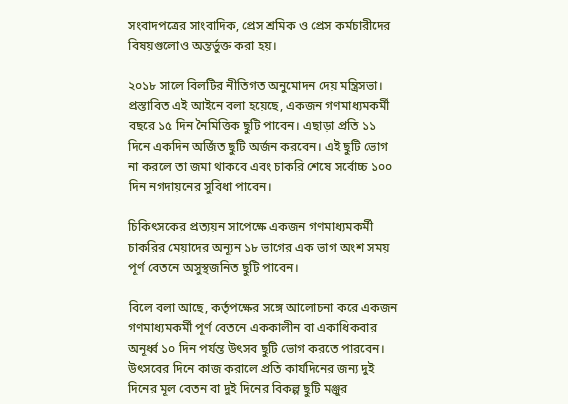সংবাদপত্রের সাংবাদিক, প্রেস শ্রমিক ও প্রেস কর্মচারীদের বিষয়গুলোও অন্তর্ভুক্ত করা হয়।

২০১৮ সালে বিলটির নীতিগত অনুমোদন দেয় মন্ত্রিসভা। প্রস্তাবিত এই আইনে বলা হয়েছে, একজন গণমাধ্যমকর্মী বছরে ১৫ দিন নৈমিত্তিক ছুটি পাবেন। এছাড়া প্রতি ১১ দিনে একদিন অর্জিত ছুটি অর্জন করবেন। এই ছুটি ভোগ না করলে তা জমা থাকবে এবং চাকরি শেষে সর্বোচ্চ ১০০ দিন নগদায়নের সুবিধা পাবেন।

চিকিৎসকের প্রত্যয়ন সাপেক্ষে একজন গণমাধ্যমকর্মী চাকরির মেয়াদের অন্যূন ১৮ ভাগের এক ভাগ অংশ সময় পূর্ণ বেতনে অসুস্থজনিত ছুটি পাবেন।

বিলে বলা আছে, কর্তৃপক্ষের সঙ্গে আলোচনা করে একজন গণমাধ্যমকর্মী পূর্ণ বেতনে এককালীন বা একাধিকবার অনূর্ধ্ব ১০ দিন পর্যন্ত উৎসব ছুটি ভোগ করতে পারবেন। উৎসবের দিনে কাজ করালে প্রতি কার্যদিনের জন্য দুই দিনের মূল বেতন বা দুই দিনের বিকল্প ছুটি মঞ্জুর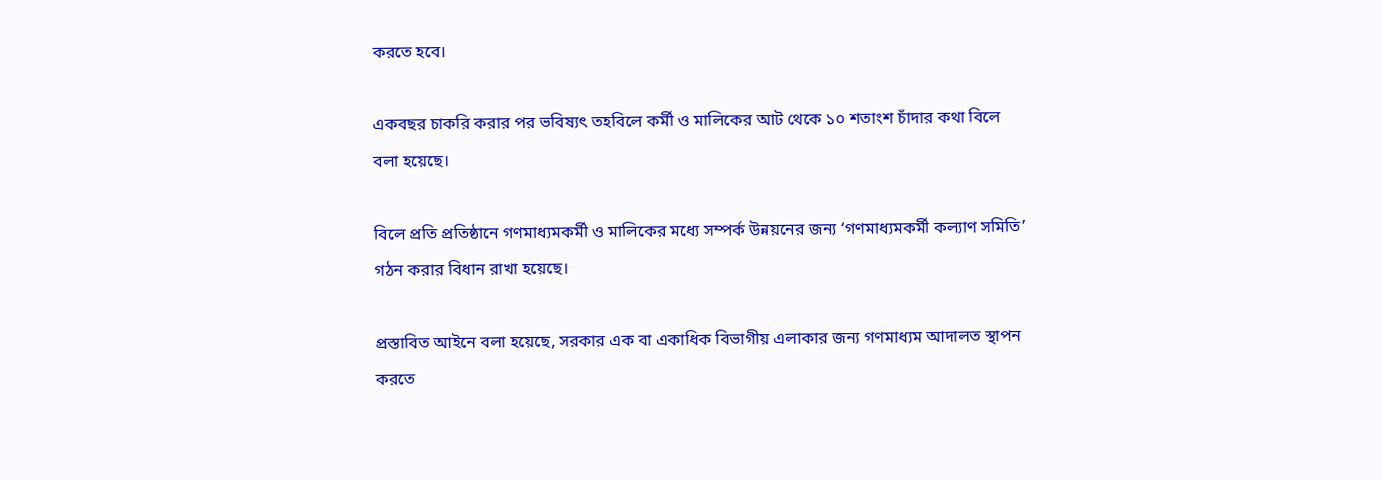করতে হবে।

একবছর চাকরি করার পর ভবিষ্যৎ তহবিলে কর্মী ও মালিকের আট থেকে ১০ শতাংশ চাঁদার কথা বিলে বলা হয়েছে।

বিলে প্রতি প্রতিষ্ঠানে গণমাধ্যমকর্মী ও মালিকের মধ্যে সম্পর্ক উন্নয়নের জন্য ‘গণমাধ্যমকর্মী কল্যাণ সমিতি’ গঠন করার বিধান রাখা হয়েছে।

প্রস্তাবিত আইনে বলা হয়েছে, সরকার এক বা একাধিক বিভাগীয় এলাকার জন্য গণমাধ্যম আদালত স্থাপন করতে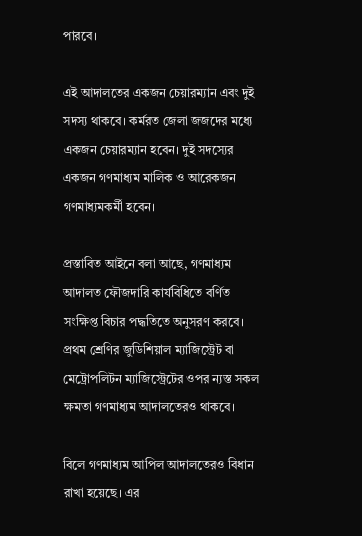পারবে।

এই আদালতের একজন চেয়ারম্যান এবং দুই সদস্য থাকবে। কর্মরত জেলা জজদের মধ্যে একজন চেয়ারম্যান হবেন। দুই সদস্যের একজন গণমাধ্যম মালিক ও আরেকজন গণমাধ্যমকর্মী হবেন।

প্রস্তাবিত আইনে বলা আছে, গণমাধ্যম আদালত ফৌজদারি কার্যবিধিতে বর্ণিত সংক্ষিপ্ত বিচার পদ্ধতিতে অনুসরণ করবে। প্রথম শ্রেণির জুডিশিয়াল ম্যাজিস্ট্রেট বা মেট্রোপলিটন ম্যাজিস্ট্রেটের ওপর ন্যস্ত সকল ক্ষমতা গণমাধ্যম আদালতেরও থাকবে।

বিলে গণমাধ্যম আপিল আদালতেরও বিধান রাখা হয়েছে। এর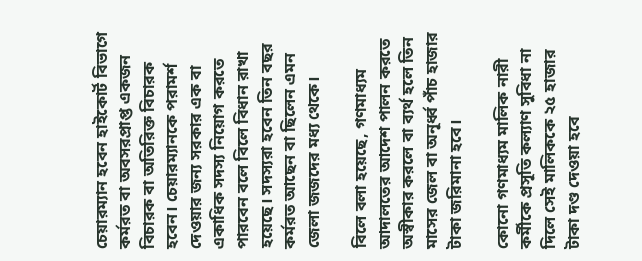চেয়ারম্যান হবেন হাইকোর্ট বিভাগে কর্মরত বা অবসরপ্রাপ্ত একজন বিচারক বা অতিরিক্ত বিচারক হবেন। চেয়ারম্যানকে পরামর্শ দেওয়ার জন্য সরকার এক বা একাধিক সদস‌্য নিয়োগ করতে পারবেন বলে বিলে বিধান রাখা হয়েছে। সদস্যরা হবেন তিন বছর কর্মরত আছেন বা ছিলেন এমন জেলা জজদের মধ্য থেকে।

বিলে বলা হয়েছে, গণমাধ্যম আদালতের আদেশ পালন করতে অস্বীকার করলে বা ব্যর্থ হলে তিন মাসের জেল বা অনূর্ধ্ব পাঁচ হাজার টাকা জরিমানা হবে।

কোনো গণমাধ্যম মালিক নারী কর্মীকে প্রসূতি কল্যাণ সুবিধা না দিলে সেই মালিককে ২৫ হাজার টাকা দণ্ড দেওয়া হবে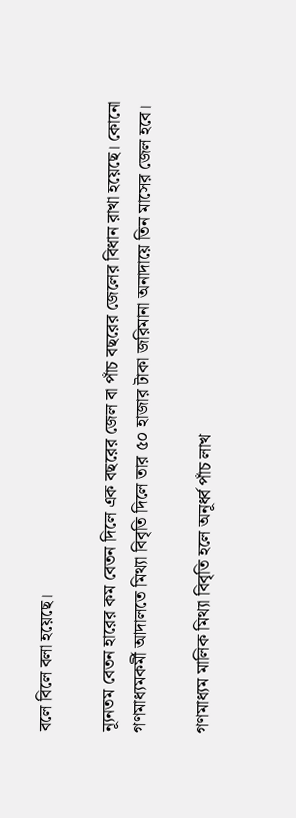বলে বিলে বলা হয়েছে।

ন্যূনতম বেতন হারের কম বেতন দিলে এক বছরের জেল বা পাঁচ বছরের জেলের বিধান রাখা হয়েছে। কোনো গণমাধ্যমকর্মী আদালতে মিথ্যা বিবৃতি দিলে তার ৫০ হাজার টাকা জরিমানা অনাদায়ে তিন মাসের জেল হবে।

গণমাধ্যম মালিক মিথ্যা বিবৃতি হলে অনূর্ধ্ব পাঁচ লাখ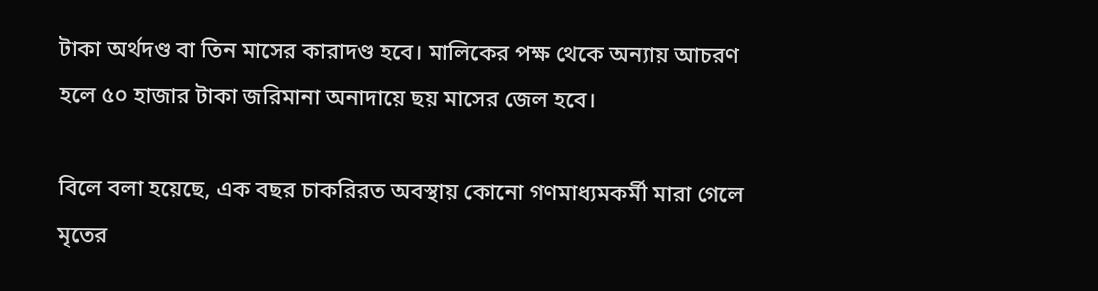টাকা অর্থদণ্ড বা তিন মাসের কারাদণ্ড হবে। মালিকের পক্ষ থেকে অন্যায় আচরণ হলে ৫০ হাজার টাকা জরিমানা অনাদায়ে ছয় মাসের জেল হবে।

বিলে বলা হয়েছে, এক বছর চাকরিরত অবস্থায় কোনো গণমাধ্যমকর্মী মারা গেলে মৃতের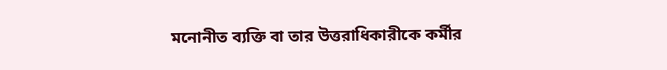মনোনীত ব্যক্তি বা তার উত্তরাধিকারীকে কর্মীর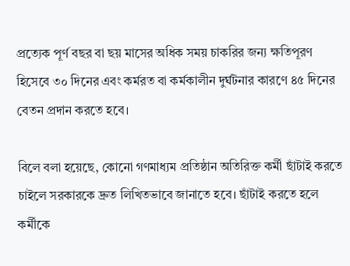প্রত্যেক পূর্ণ বছর বা ছয় মাসের অধিক সময় চাকরির জন্য ক্ষতিপূরণ হিসেবে ৩০ দিনের এবং কর্মরত বা কর্মকালীন দুর্ঘটনার কারণে ৪৫ দিনের বেতন প্রদান করতে হবে।

বিলে বলা হয়েছে, কোনো গণমাধ্যম প্রতিষ্ঠান অতিরিক্ত কর্মী ছাঁটাই করতে চাইলে সরকারকে দ্রুত লিখিতভাবে জানাতে হবে। ছাঁটাই করতে হলে কর্মীকে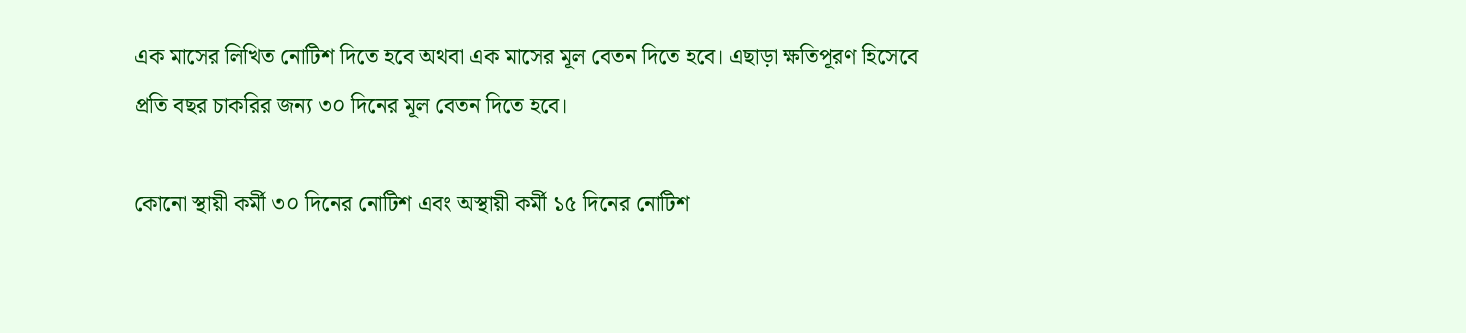এক মাসের লিখিত নোটিশ দিতে হবে অথবা এক মাসের মূল বেতন দিতে হবে। এছাড়া ক্ষতিপূরণ হিসেবে প্রতি বছর চাকরির জন্য ৩০ দিনের মূল বেতন দিতে হবে।

কোনো স্থায়ী কর্মী ৩০ দিনের নোটিশ এবং অস্থায়ী কর্মী ১৫ দিনের নোটিশ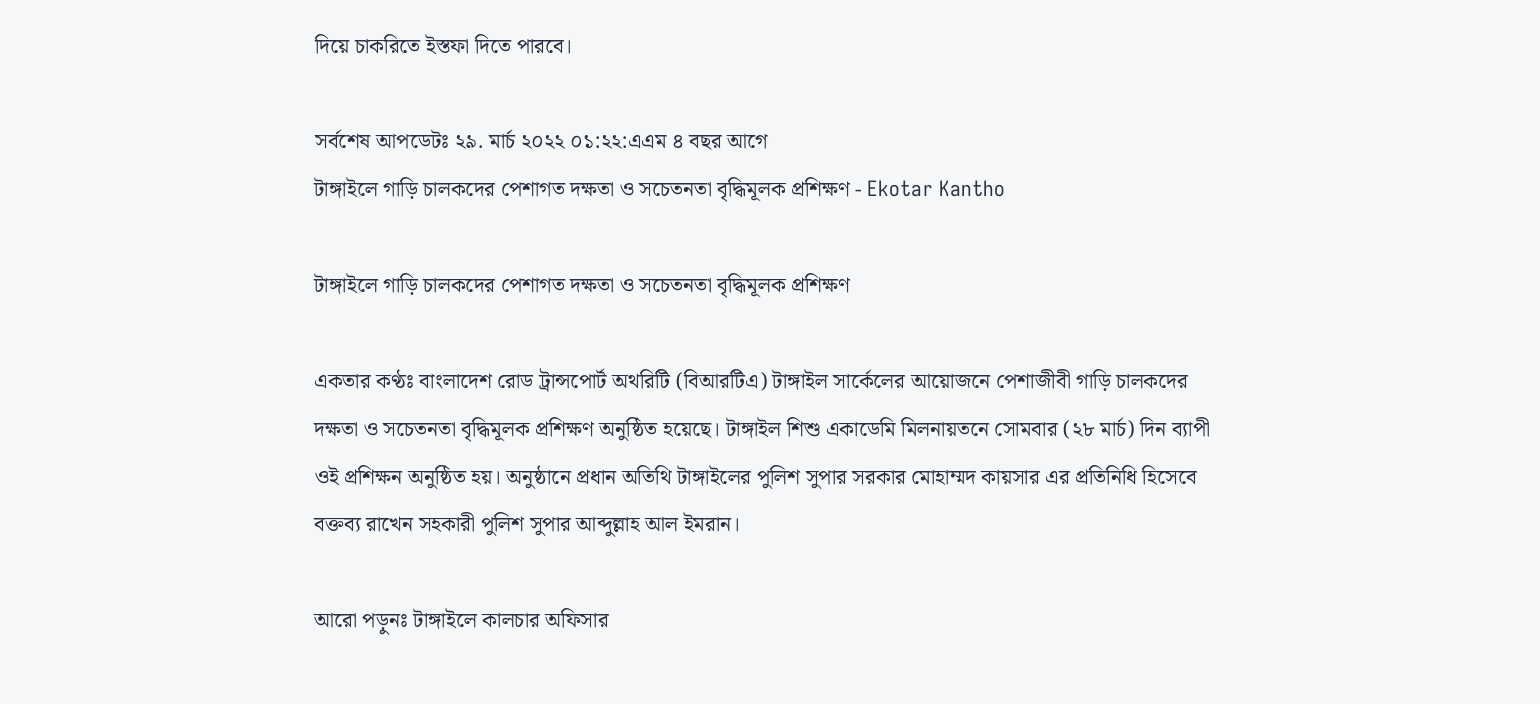দিয়ে চাকরিতে ইস্তফা দিতে পারবে।

সর্বশেষ আপডেটঃ ২৯. মার্চ ২০২২ ০১:২২:এএম ৪ বছর আগে
টাঙ্গাইলে গাড়ি চালকদের পেশাগত দক্ষতা ও সচেতনতা বৃদ্ধিমূলক প্রশিক্ষণ - Ekotar Kantho

টাঙ্গাইলে গাড়ি চালকদের পেশাগত দক্ষতা ও সচেতনতা বৃদ্ধিমূলক প্রশিক্ষণ

একতার কণ্ঠঃ বাংলাদেশ রোড ট্রান্সপোর্ট অথরিটি (বিআরটিএ) টাঙ্গাইল সার্কেলের আয়োজনে পেশাজীবী গাড়ি চালকদের দক্ষতা ও সচেতনতা বৃদ্ধিমূলক প্রশিক্ষণ অনুষ্ঠিত হয়েছে। টাঙ্গাইল শিশু একাডেমি মিলনায়তনে সোমবার (২৮ মার্চ) দিন ব্যাপী  ওই প্রশিক্ষন অনুষ্ঠিত হয়। অনুষ্ঠানে প্রধান অতিথি টাঙ্গাইলের পুলিশ সুপার সরকার মোহাম্মদ কায়সার এর প্রতিনিধি হিসেবে বক্তব্য রাখেন সহকারী পুলিশ সুপার আব্দুল্লাহ আল ইমরান।

আরো পড়ুনঃ টাঙ্গাইলে কালচার অফিসার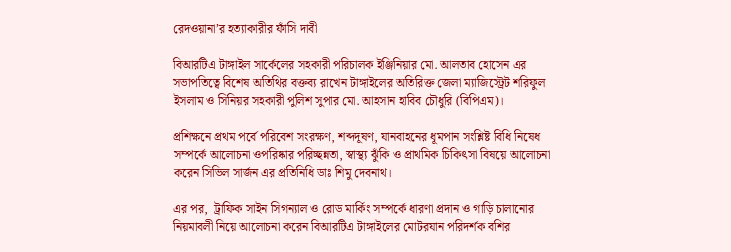রেদওয়ানা’র হত্যাকারীর ফাঁসি দাবী

বিআরটিএ টাঙ্গাইল সার্কেলের সহকারী পরিচালক ইঞ্জিনিয়ার মো. আলতাব হোসেন এর সভাপতিত্বে বিশেষ অতিথির বক্তব্য রাখেন টাঙ্গাইলের অতিরিক্ত জেলা ম্যাজিস্ট্রেট শরিফুল ইসলাম ও সিনিয়র সহকারী পুলিশ সুপার মো. আহসান হাবিব চৌধুরি (বিপিএম)।

প্রশিক্ষনে প্রথম পর্বে পরিবেশ সংরক্ষণ, শব্দদূষণ, যানবাহনের ধূমপান সংশ্লিষ্ট বিধি নিষেধ সম্পর্কে আলোচনা ওপরিষ্কার পরিচ্ছন্নতা, স্বাস্থ্য ঝুঁকি ও প্রাথমিক চিকিৎসা বিষয়ে আলোচনা করেন সিভিল সার্জন এর প্রতিনিধি ডাঃ শিমু দেবনাথ।

এর পর,  ট্রাফিক সাইন সিগন্যাল ও রোড মার্কিং সম্পর্কে ধারণা প্রদান ও গাড়ি চালানোর নিয়মাবলী নিয়ে আলোচনা করেন বিআরটিএ টাঙ্গাইলের মোটরযান পরিদর্শক বশির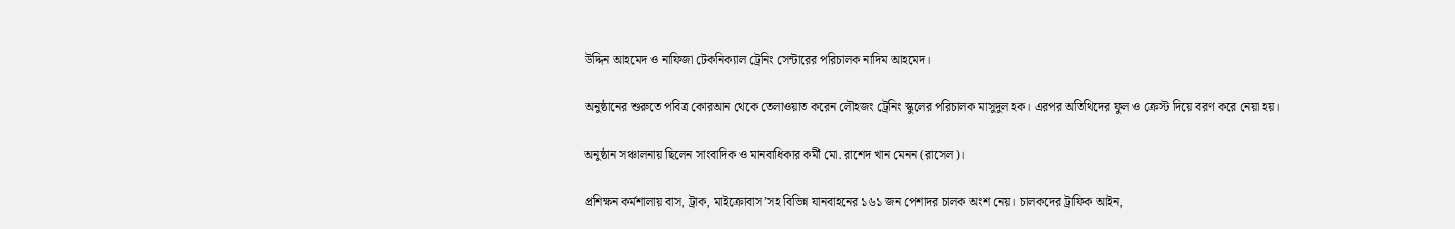উদ্দিন আহমেদ ও নাফিজা টেকনিক্যাল ট্রেনিং সেন্টারের পরিচালক নাদিম আহমেদ।

অনুষ্ঠানের শুরুতে পবিত্র কোরআন থেকে তেলাওয়াত করেন লৌহজং ট্রেনিং স্কুলের পরিচালক মাসুদুল হক। এরপর অতিথিদের ফুল ও ক্রেস্ট দিয়ে বরণ করে নেয়া হয়।

অনুষ্ঠান সঞ্চালনায় ছিলেন সাংবাদিক ও মানবাধিকার কর্মী মো. রাশেদ খান মেনন (রাসেল)।

প্রশিক্ষন কর্মশালায় বাস, ট্রাক, মাইক্রোবাস’সহ বিভিন্ন যানবাহনের ১৬১ জন পেশাদর চালক অংশ নেয়। চালকদের ট্রাফিক আইন,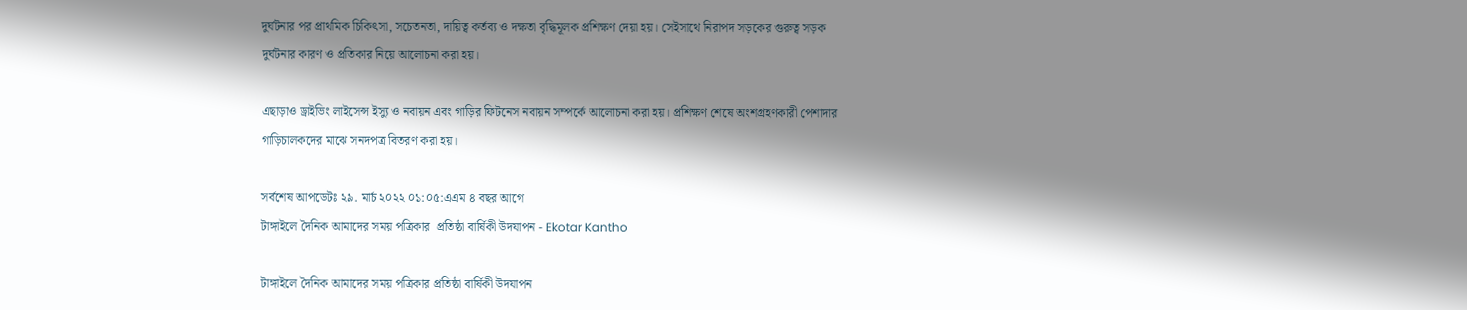দুর্ঘটনার পর প্রাথমিক চিকিৎসা, সচেতনতা, দায়িত্ব কর্তব্য ও দক্ষতা বৃদ্ধিমূলক প্রশিক্ষণ দেয়া হয়। সেইসাথে নিরাপদ সড়কের গুরুত্ব সড়ক দুর্ঘটনার কারণ ও প্রতিকার নিয়ে আলোচনা করা হয়।

এছাড়াও ড্রাইভিং লাইসেন্স ইস্যু ও নবায়ন এবং গাড়ির ফিটনেস নবায়ন সম্পর্কে আলোচনা করা হয়। প্রশিক্ষণ শেষে অংশগ্রহণকারী পেশাদার গাড়িচালকদের মাঝে সনদপত্র বিতরণ করা হয়।

সর্বশেষ আপডেটঃ ২৯. মার্চ ২০২২ ০১:০৫:এএম ৪ বছর আগে
টাঙ্গাইলে দৈনিক আমাদের সময় পত্রিকার  প্রতিষ্ঠা বার্ষিকী উদযাপন - Ekotar Kantho

টাঙ্গাইলে দৈনিক আমাদের সময় পত্রিকার প্রতিষ্ঠা বার্ষিকী উদযাপন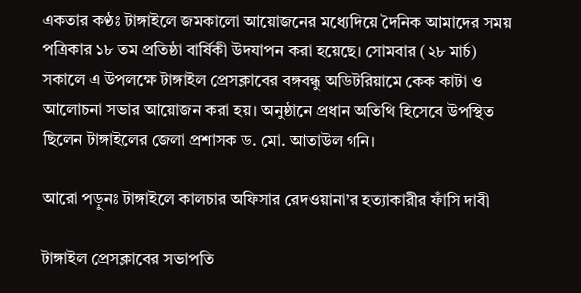একতার কণ্ঠঃ টাঙ্গাইলে জমকালো আয়োজনের মধ্যেদিয়ে দৈনিক আমাদের সময় পত্রিকার ১৮ তম প্রতিষ্ঠা বার্ষিকী উদযাপন করা হয়েছে। সোমবার (২৮ মার্চ) সকালে এ উপলক্ষে টাঙ্গাইল প্রেসক্লাবের বঙ্গবন্ধু অডিটরিয়ামে কেক কাটা ও আলোচনা সভার আয়োজন করা হয়। অনুষ্ঠানে প্রধান অতিথি হিসেবে উপস্থিত ছিলেন টাঙ্গাইলের জেলা প্রশাসক ড. মো. আতাউল গনি।

আরো পড়ুনঃ টাঙ্গাইলে কালচার অফিসার রেদওয়ানা’র হত্যাকারীর ফাঁসি দাবী

টাঙ্গাইল প্রেসক্লাবের সভাপতি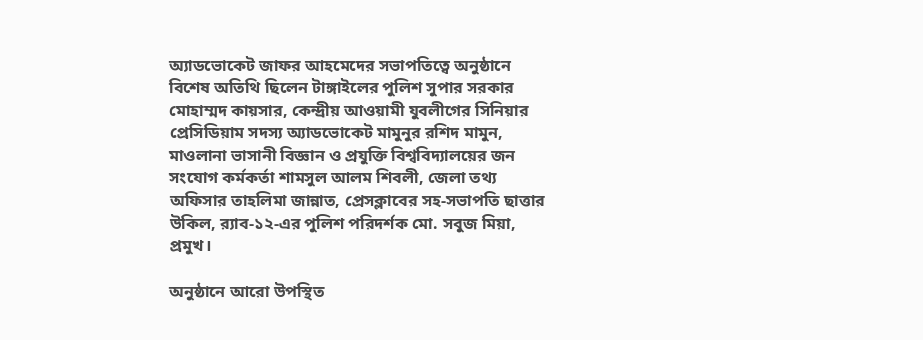অ্যাডভোকেট জাফর আহমেদের সভাপতিত্বে অনুষ্ঠানে বিশেষ অতিথি ছিলেন টাঙ্গাইলের পুলিশ সুপার সরকার মোহাম্মদ কায়সার, কেন্দ্রীয় আওয়ামী যুবলীগের সিনিয়ার প্রেসিডিয়াম সদস্য অ্যাডভোকেট মামুনুর রশিদ মামুন, মাওলানা ভাসানী বিজ্ঞান ও প্রযুক্তি বিশ্ববিদ্যালয়ের জন সংযোগ কর্মকর্তা শামসুল আলম শিবলী, জেলা তথ্য অফিসার তাহলিমা জান্নাত, প্রেসক্লাবের সহ-সভাপতি ছাত্তার উকিল, র‌্যাব-১২-এর পুলিশ পরিদর্শক মো. সবুজ মিয়া, প্রমুখ।

অনুষ্ঠানে আরো উপস্থিত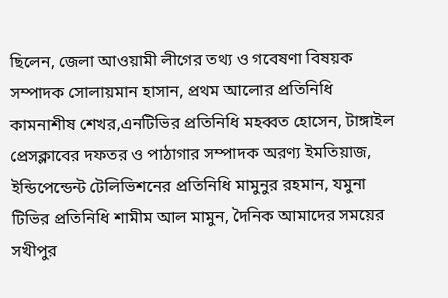ছিলেন, জেলা আওয়ামী লীগের তথ্য ও গবেষণা বিষয়ক সম্পাদক সোলায়মান হাসান, প্রথম আলোর প্রতিনিধি কামনাশীষ শেখর,এনটিভির প্রতিনিধি মহব্বত হোসেন, টাঙ্গাইল প্রেসক্লাবের দফতর ও পাঠাগার সম্পাদক অরণ্য ইমতিয়াজ, ইন্ডিপেন্ডেন্ট টেলিভিশনের প্রতিনিধি মামুনুর রহমান, যমুনা টিভির প্রতিনিধি শামীম আল মামুন, দৈনিক আমাদের সময়ের সখীপুর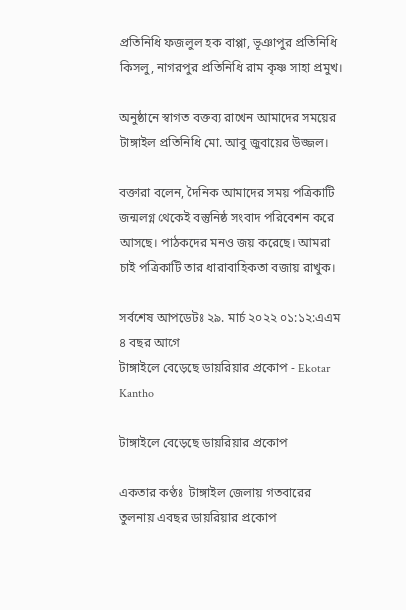প্রতিনিধি ফজলুল হক বাপ্পা, ভূঞাপুর প্রতিনিধি কিসলু, নাগরপুর প্রতিনিধি রাম কৃষ্ণ সাহা প্রমুখ।

অনুষ্ঠানে স্বাগত বক্তব্য রাখেন আমাদের সময়ের টাঙ্গাইল প্রতিনিধি মো. আবু জুবায়ের উজ্জল।

বক্তারা বলেন, দৈনিক আমাদের সময় পত্রিকাটি জন্মলগ্ন থেকেই বস্তুনিষ্ঠ সংবাদ পরিবেশন করে আসছে। পাঠকদের মনও জয় করেছে। আমরা চাই পত্রিকাটি তার ধারাবাহিকতা বজায় রাখুক।

সর্বশেষ আপডেটঃ ২৯. মার্চ ২০২২ ০১:১২:এএম ৪ বছর আগে
টাঙ্গাইলে বেড়েছে ডায়রিয়ার প্রকোপ - Ekotar Kantho

টাঙ্গাইলে বেড়েছে ডায়রিয়ার প্রকোপ

একতার কণ্ঠঃ  টাঙ্গাইল জেলায় গতবারের তুলনায় এবছর ডায়রিয়ার প্রকোপ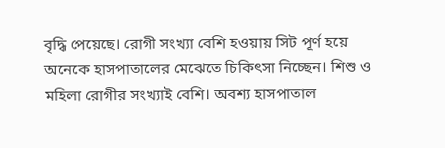বৃদ্ধি পেয়েছে। রোগী সংখ্যা বেশি হওয়ায় সিট পূর্ণ হয়ে অনেকে হাসপাতালের মেঝেতে চিকিৎসা নিচ্ছেন। শিশু ও মহিলা রোগীর সংখ্যাই বেশি। অবশ্য হাসপাতাল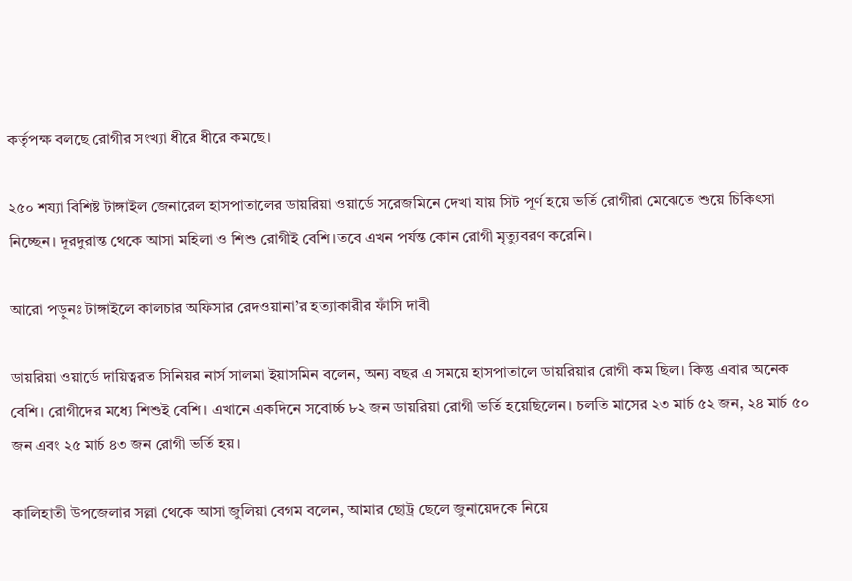কর্তৃপক্ষ বলছে রোগীর সংখ্যা ধীরে ধীরে কমছে।

২৫০ শয্যা বিশিষ্ট টাঙ্গাইল জেনারেল হাসপাতালের ডায়রিয়া ওয়ার্ডে সরেজমিনে দেখা যায় সিট পূর্ণ হয়ে ভর্তি রোগীরা মেঝেতে শুয়ে চিকিৎসা নিচ্ছেন। দূরদুরান্ত থেকে আসা মহিলা ও শিশু রোগীই বেশি।তবে এখন পর্যন্ত কোন রোগী মৃত্যুবরণ করেনি।

আরো পড়ুনঃ টাঙ্গাইলে কালচার অফিসার রেদওয়ানা’র হত্যাকারীর ফাঁসি দাবী

ডায়রিয়া ওয়ার্ডে দায়িত্বরত সিনিয়র নার্স সালমা ইয়াসমিন বলেন, অন্য বছর এ সময়ে হাসপাতালে ডায়রিয়ার রোগী কম ছিল। কিন্তু এবার অনেক বেশি। রোগীদের মধ্যে শিশুই বেশি। এখানে একদিনে সবোর্চ্চ ৮২ জন ডায়রিয়া রোগী ভর্তি হয়েছিলেন। চলতি মাসের ২৩ মার্চ ৫২ জন, ২৪ মার্চ ৫০ জন এবং ২৫ মার্চ ৪৩ জন রোগী ভর্তি হয়।

কালিহাতী উপজেলার সল্লা থেকে আসা জুলিয়া বেগম বলেন, আমার ছোট্র ছেলে জুনায়েদকে নিয়ে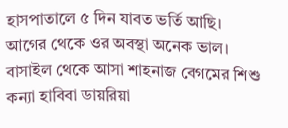হাসপাতালে ৫ দিন যাবত ভর্তি আছি। আগের থেকে ওর অবস্থা অনেক ভাল। বাসাইল থেকে আসা শাহনাজ বেগমের শিশু কন্যা হাবিবা ডায়রিয়া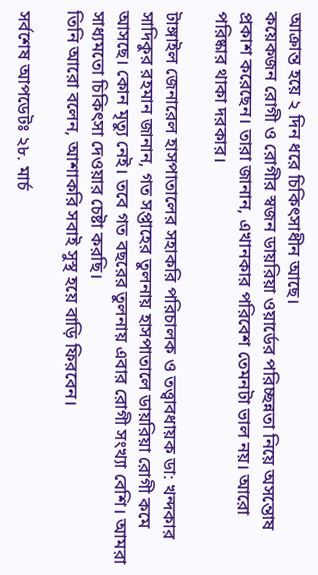আক্রান্ত হয়ে ২ দিন ধরে চিকিৎসাধীন আছে।
কয়েকজন রোগী ও রোগীর স্বজন ডায়রিয়া ওয়ার্ডের পরিচ্ছন্নতা নিয়ে অসন্তোষ প্রকাশ করেছেন। তারা জানান, এখানকার পরিবেশ তেমনটা ভাল নয়। আরো পরিষ্কার থাকা দরকার।

টাঙ্গাইল জেনারেল হাসপাতালের সহাকরি পরিচালক ও তত্ত্বাবধায়ক ডা: খন্দকার সাদিকুর রহমান জানান, গত সপ্তাহের তুলনায় হাসপাতালে ডায়রিয়া রোগী কমে আসছে। কোন মৃত্যু নেই। তবে গত বছরের তুলনায় এবার রোগী সংখ্যা বেশি। আমরা সাধ্যমতো চিকিৎসা দেওয়ার চেষ্টা করছি।
তিনি আরো বলেন, আশাকরি সবাই সুস্থ হয়ে বাড়ি ফিরবেন।

সর্বশেষ আপডেটঃ ২৮. মার্চ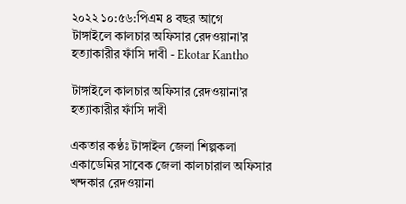২০২২ ১০:৫৬:পিএম ৪ বছর আগে
টাঙ্গাইলে কালচার অফিসার রেদওয়ানা’র হত্যাকারীর ফাঁসি দাবী - Ekotar Kantho

টাঙ্গাইলে কালচার অফিসার রেদওয়ানা’র হত্যাকারীর ফাঁসি দাবী

একতার কণ্ঠঃ টাঙ্গাইল জেলা শিল্পকলা একাডেমির সাবেক জেলা কালচারাল অফিসার খন্দকার রেদওয়ানা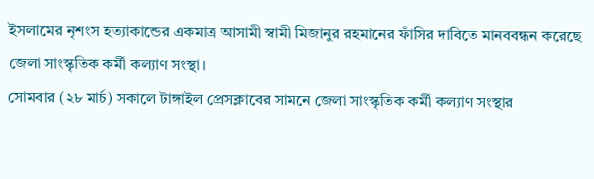ইসলামের নৃশংস হত্যাকান্ডের একমাত্র আসামী স্বামী মিজানুর রহমানের ফাঁসির দাবিতে মানববন্ধন করেছে জেলা সাংস্কৃতিক কর্মী কল্যাণ সংস্থা।
সোমবার (২৮ মার্চ) সকালে টাঙ্গাইল প্রেসক্লাবের সামনে জেলা সাংস্কৃতিক কর্মী কল্যাণ সংস্থার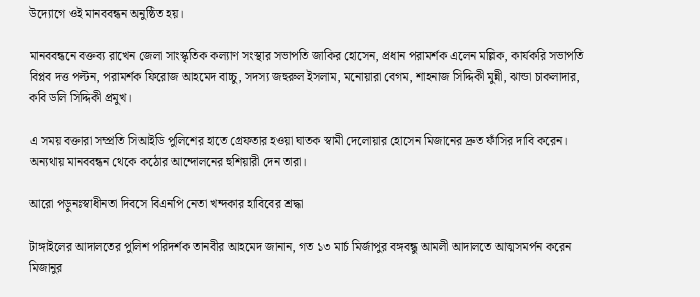উদ্যোগে ওই মানববন্ধন অনুষ্ঠিত হয়।

মানববন্ধনে বক্তব্য রাখেন জেলা সাংস্কৃতিক কল্যাণ সংস্থার সভাপতি জাকির হোসেন, প্রধান পরামর্শক এলেন মল্লিক, কার্যকরি সভাপতি বিপ্লব দত্ত পল্টন, পরামর্শক ফিরোজ আহমেদ বাচ্চু, সদস্য জহুরুল ইসলাম, মনোয়ারা বেগম, শাহনাজ সিদ্দিকী মুন্নী, ঝান্ডা চাকলাদার, কবি ডলি সিদ্দিকী প্রমুখ।

এ সময় বক্তারা সম্প্রতি সিআইডি পুলিশের হাতে গ্রেফতার হওয়া ঘাতক স্বামী দেলোয়ার হোসেন মিজানের দ্রুত ফাঁসির দাবি করেন। অন্যথায় মানববন্ধন থেকে কঠোর আন্দোলনের হুশিয়ারী দেন তারা।

আরো পড়ুনঃস্বাধীনতা দিবসে বিএনপি নেতা খন্দকার হাবিবের শ্রদ্ধা

টাঙ্গাইলের আদালতের পুলিশ পরিদর্শক তানবীর আহমেদ জানান, গত ১৩ মার্চ মির্জাপুর বঙ্গবন্ধু আমলী আদালতে আত্মসমর্পন করেন মিজানুর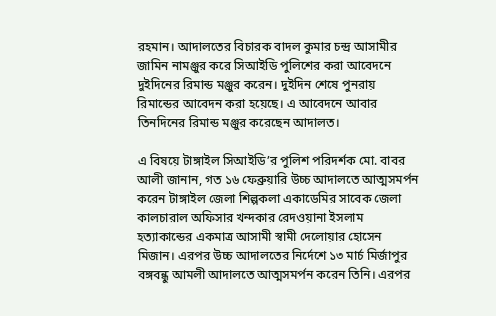রহমান। আদালতের বিচারক বাদল কুমার চন্দ্র আসামীর জামিন নামঞ্জুর করে সিআইডি পুলিশের করা আবেদনে দুইদিনের রিমান্ড মঞ্জুর করেন। দুইদিন শেষে পুনরায় রিমান্ডের আবেদন করা হয়েছে। এ আবেদনে আবার তিনদিনের রিমান্ড মঞ্জুর করেছেন আদালত।

এ বিষয়ে টাঙ্গাইল সিআইডি’র পুলিশ পরিদর্শক মো. বাবর আলী জানান, গত ১৬ ফেব্রুয়ারি উচ্চ আদালতে আত্মসমর্পন করেন টাঙ্গাইল জেলা শিল্পকলা একাডেমির সাবেক জেলা কালচারাল অফিসার খন্দকার রেদওয়ানা ইসলাম হত্যাকান্ডের একমাত্র আসামী স্বামী দেলোয়ার হোসেন মিজান। এরপর উচ্চ আদালতের নির্দেশে ১৩ মার্চ মির্জাপুর বঙ্গবন্ধু আমলী আদালতে আত্মসমর্পন করেন তিনি। এরপর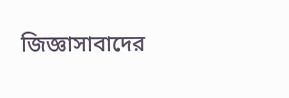জিজ্ঞাসাবাদের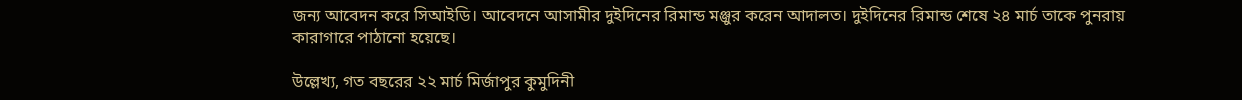জন্য আবেদন করে সিআইডি। আবেদনে আসামীর দুইদিনের রিমান্ড মঞ্জুর করেন আদালত। দুইদিনের রিমান্ড শেষে ২৪ মার্চ তাকে পুনরায় কারাগারে পাঠানো হয়েছে।

উল্লেখ্য, গত বছরের ২২ মার্চ মির্জাপুর কুমুদিনী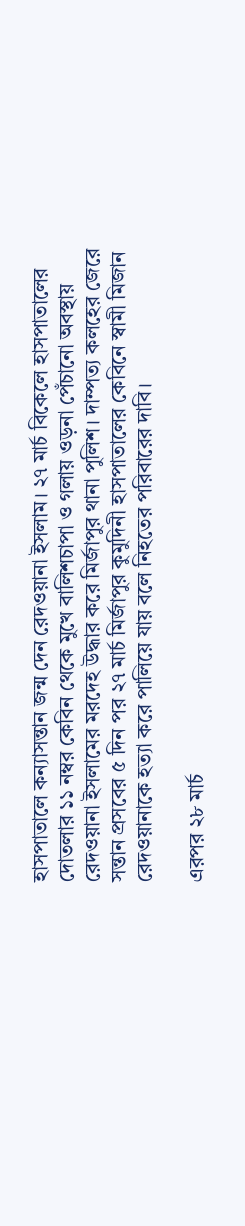হাসপাতালে কন্যাসন্তান জন্ম দেন রেদওয়ানা ইসলাম। ২৭ মার্চ বিকেলে হাসপাতালের দোতলার ১১ নম্বর কেবিন থেকে মুখে বালিশচাপা ও গলায় ওড়না পেঁচানো অবস্থায় রেদওয়ানা ইসলামের মরদেহ উদ্ধার করে মির্জাপুর থানা পুলিশ। দাম্পত্য কলহের জেরে সন্তান প্রসবের ৫ দিন পর ২৭ মার্চ মির্জাপুর কুমুদিনী হাসপাতালের কেবিনে স্বামী মিজান রেদওয়ানাকে হত্যা করে পালিয়ে যায় বলে নিহতের পরিবারের দাবি।

এরপর ২৮ মার্চ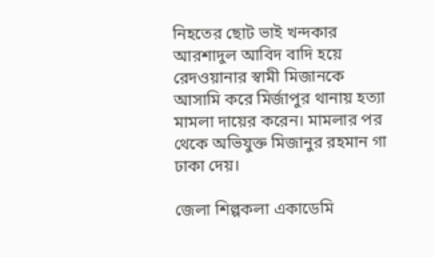নিহতের ছোট ভাই খন্দকার আরশাদুল আবিদ বাদি হয়ে রেদওয়ানার স্বামী মিজানকে আসামি করে মির্জাপুর থানায় হত্যা মামলা দায়ের করেন। মামলার পর থেকে অভিযুক্ত মিজানুর রহমান গা ঢাকা দেয়।

জেলা শিল্পকলা একাডেমি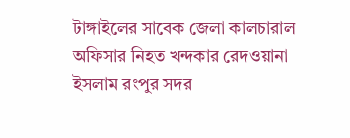টাঙ্গাইলের সাবেক জেলা কালচারাল অফিসার নিহত খন্দকার রেদওয়ানা ইসলাম রংপুর সদর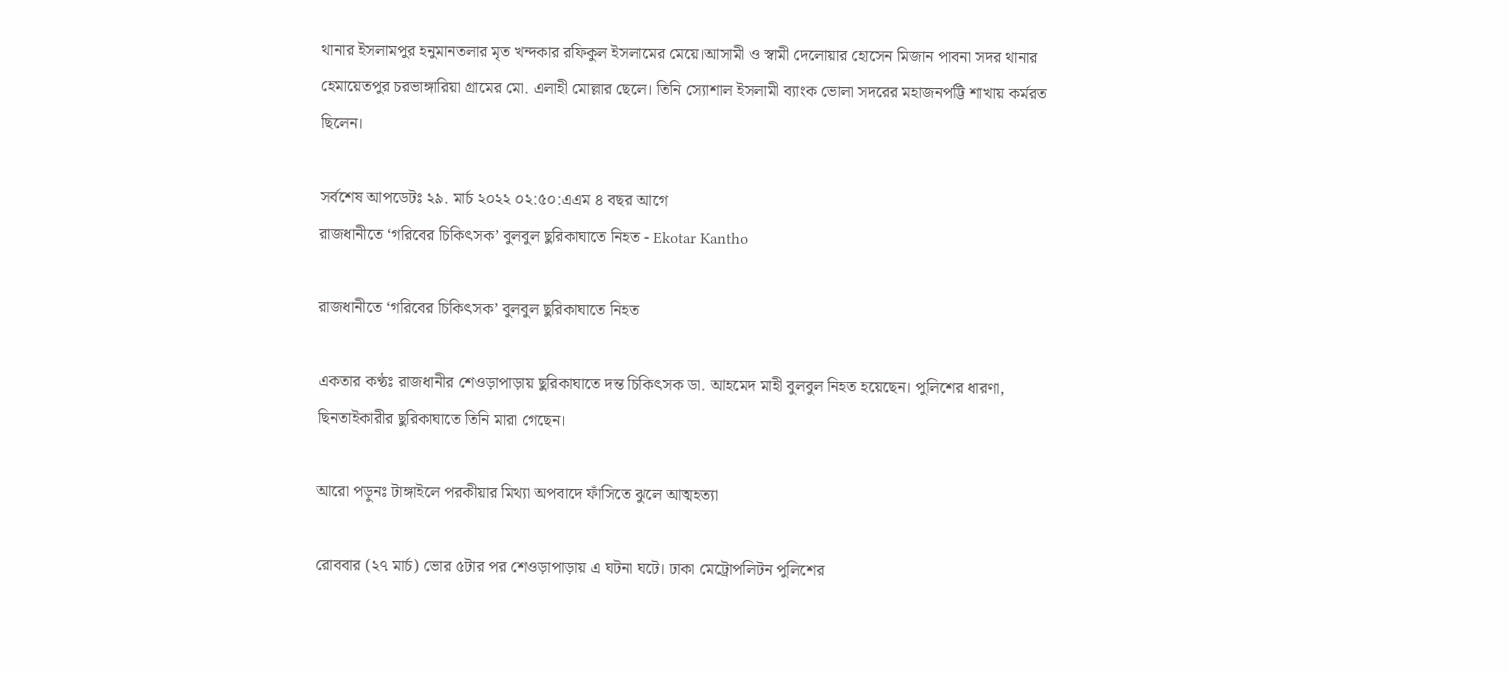থানার ইসলামপুর হনুমানতলার মৃত খন্দকার রফিকুল ইসলামের মেয়ে।আসামী ও স্বামী দেলোয়ার হোসেন মিজান পাবনা সদর থানার হেমায়েতপুর চরভাঙ্গারিয়া গ্রামের মো. এলাহী মোল্লার ছেলে। তিনি স্যোশাল ইসলামী ব্যাংক ভোলা সদরের মহাজনপট্টি শাখায় কর্মরত ছিলেন।

সর্বশেষ আপডেটঃ ২৯. মার্চ ২০২২ ০২:৫০:এএম ৪ বছর আগে
রাজধানীতে ‘গরিবের চিকিৎসক’ বুলবুল ছুরিকাঘাতে নিহত - Ekotar Kantho

রাজধানীতে ‘গরিবের চিকিৎসক’ বুলবুল ছুরিকাঘাতে নিহত

একতার কণ্ঠঃ রাজধানীর শেওড়াপাড়ায় ছুরিকাঘাতে দন্ত চিকিৎসক ডা. আহমেদ মাহী বুলবুল নিহত হয়েছেন। পুলিশের ধারণা, ছিনতাইকারীর ছুরিকাঘাতে তিনি মারা গেছেন।

আরো পড়ুনঃ টাঙ্গাইলে পরকীয়ার মিথ্যা অপবাদে ফাঁসিতে ঝুলে আত্মহত্যা

রোববার (২৭ মার্চ) ভোর ৫টার পর শেওড়াপাড়ায় এ ঘটনা ঘটে। ঢাকা মেট্রোপলিটন পুলিশের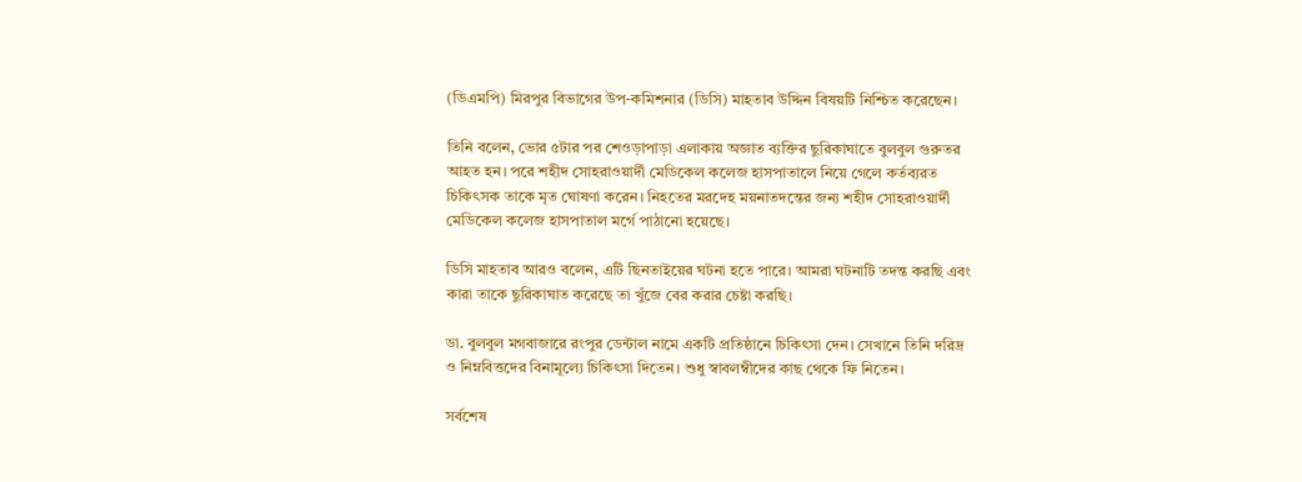(ডিএমপি) মিরপুর বিভাগের উপ-কমিশনার (ডিসি) মাহতাব উদ্দিন বিষয়টি নিশ্চিত করেছেন।

তিনি বলেন, ভোর ৫টার পর শেওড়াপাড়া এলাকায় অজ্ঞাত ব্যক্তির ছুরিকাঘাতে বুলবুল গুরুতর আহত হন। পরে শহীদ সোহরাওয়ার্দী মেডিকেল কলেজ হাসপাতালে নিয়ে গেলে কর্তব্যরত চিকিৎসক তাকে মৃত ঘোষণা করেন। নিহতের মরদেহ ময়নাতদন্তের জন্য শহীদ সোহরাওয়ার্দী মেডিকেল কলেজ হাসপাতাল মর্গে পাঠানো হয়েছে।

ডিসি মাহতাব আরও বলেন, এটি ছিনতাইয়ের ঘটনা হতে পারে। আমরা ঘটনাটি তদন্ত করছি এবং কারা তাকে ছুরিকাঘাত করেছে তা খুঁজে বের করার চেষ্টা করছি।

ডা. বুলবুল মগবাজারে রংপুর ডেন্টাল নামে একটি প্রতিষ্ঠানে চিকিৎসা দেন। সেখানে তিনি দরিদ্র ও নিম্নবিত্তদের বিনামূল্যে চিকিৎসা দিতেন। শুধু স্বাবলম্বীদের কাছ থেকে ফি নিতেন।

সর্বশেষ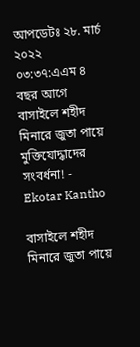আপডেটঃ ২৮. মার্চ ২০২২ ০৩:৩৭:এএম ৪ বছর আগে
বাসাইলে শহীদ মিনারে জুতা পায়ে মুক্তিযোদ্ধাদের সংবর্ধনা! - Ekotar Kantho

বাসাইলে শহীদ মিনারে জুতা পায়ে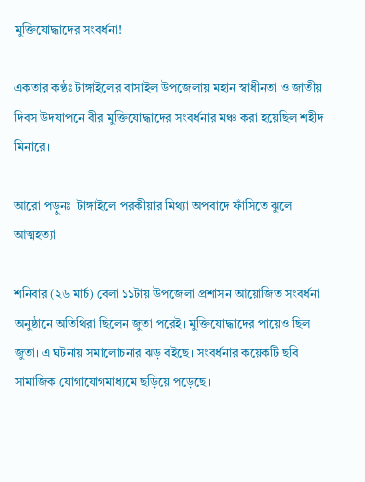মুক্তিযোদ্ধাদের সংবর্ধনা!

একতার কণ্ঠঃ টাঙ্গাইলের বাসাইল উপজেলায় মহান স্বাধীনতা ও জাতীয় দিবস উদযাপনে বীর মুক্তিযোদ্ধাদের সংবর্ধনার মঞ্চ করা হয়েছিল শহীদ মিনারে।

আরো পড়ুনঃ  টাঙ্গাইলে পরকীয়ার মিথ্যা অপবাদে ফাঁসিতে ঝুলে আত্মহত্যা

শনিবার (২৬ মার্চ) বেলা ১১টায় উপজেলা প্রশাসন আয়োজিত সংবর্ধনা অনুষ্ঠানে অতিথিরা ছিলেন জুতা পরেই। মুক্তিযোদ্ধাদের পায়েও ছিল জুতা। এ ঘটনায় সমালোচনার ঝড় বইছে। সংবর্ধনার কয়েকটি ছবি সামাজিক যোগাযোগমাধ্যমে ছড়িয়ে পড়েছে।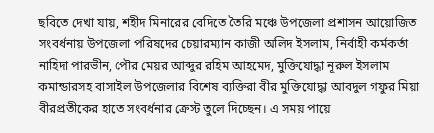ছবিতে দেখা যায়, শহীদ মিনারের বেদিতে তৈরি মঞ্চে উপজেলা প্রশাসন আয়োজিত সংবর্ধনায় উপজেলা পরিষদের চেয়ারম্যান কাজী অলিদ ইসলাম, নির্বাহী কর্মকর্তা নাহিদা পারভীন, পৌর মেয়র আব্দুর রহিম আহমেদ, মুক্তিযোদ্ধা নূরুল ইসলাম কমান্ডারসহ বাসাইল উপজেলার বিশেষ ব্যক্তিরা বীর মুক্তিযোদ্ধা আবদুল গফুর মিয়া বীরপ্রতীকের হাতে সংবর্ধনার ক্রেস্ট তুলে দিচ্ছেন। এ সময় পায়ে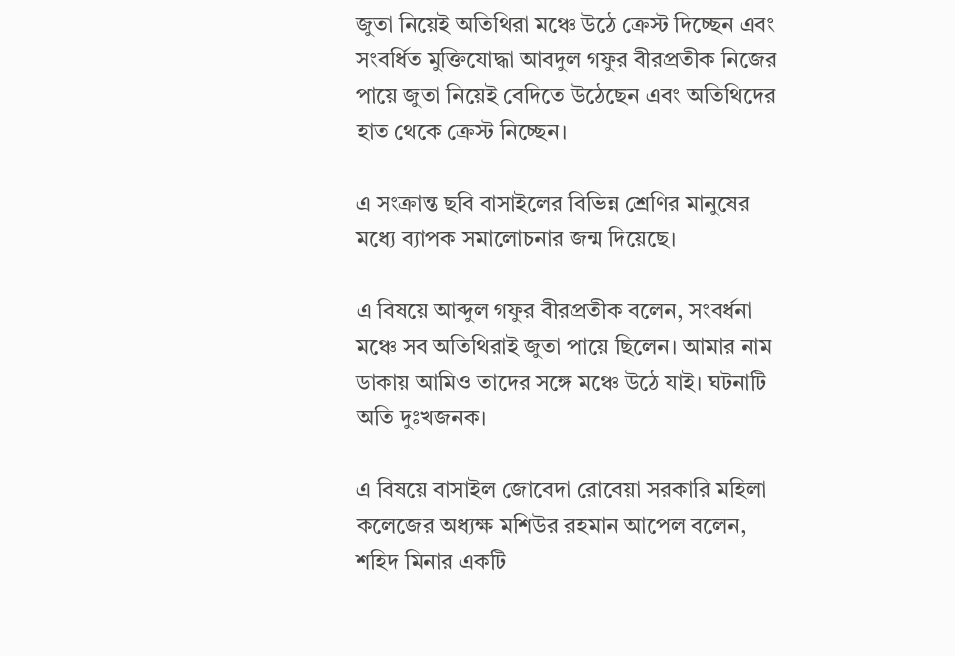জুতা নিয়েই অতিথিরা মঞ্চে উঠে ক্রেস্ট দিচ্ছেন এবং সংবর্ধিত মুক্তিযোদ্ধা আবদুল গফুর বীরপ্রতীক নিজের পায়ে জুতা নিয়েই বেদিতে উঠেছেন এবং অতিথিদের হাত থেকে ক্রেস্ট নিচ্ছেন।

এ সংক্রান্ত ছবি বাসাইলের বিভিন্ন শ্রেণির মানুষের মধ্যে ব্যাপক সমালোচনার জন্ম দিয়েছে।

এ বিষয়ে আব্দুল গফুর বীরপ্রতীক বলেন, সংবর্ধনা মঞ্চে সব অতিথিরাই জুতা পায়ে ছিলেন। আমার নাম ডাকায় আমিও তাদের সঙ্গে মঞ্চে উঠে যাই। ঘটনাটি অতি দুঃখজনক।

এ বিষয়ে বাসাইল জোবেদা রোবেয়া সরকারি মহিলা কলেজের অধ্যক্ষ মশিউর রহমান আপেল বলেন, শহিদ মিনার একটি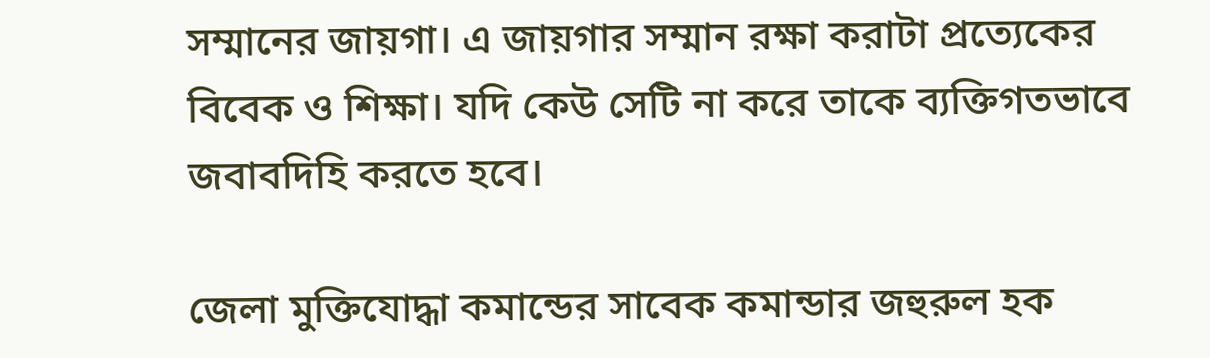সম্মানের জায়গা। এ জায়গার সম্মান রক্ষা করাটা প্রত্যেকের বিবেক ও শিক্ষা। যদি কেউ সেটি না করে তাকে ব্যক্তিগতভাবে জবাবদিহি করতে হবে।

জেলা মুক্তিযোদ্ধা কমান্ডের সাবেক কমান্ডার জহুরুল হক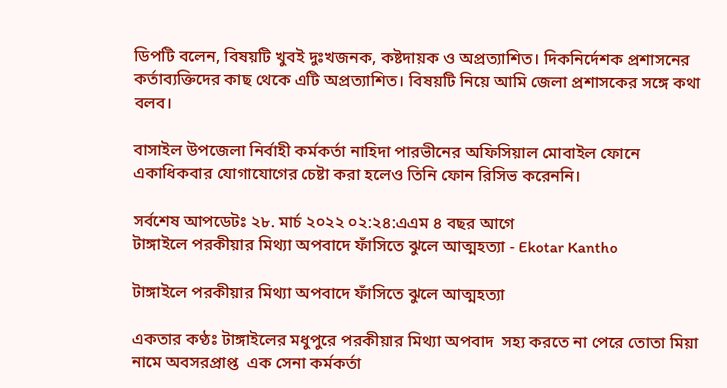ডিপটি বলেন, বিষয়টি খুবই দুঃখজনক, কষ্টদায়ক ও অপ্রত্যাশিত। দিকনির্দেশক প্রশাসনের কর্তাব্যক্তিদের কাছ থেকে এটি অপ্রত্যাশিত। বিষয়টি নিয়ে আমি জেলা প্রশাসকের সঙ্গে কথা বলব।

বাসাইল উপজেলা নির্বাহী কর্মকর্তা নাহিদা পারভীনের অফিসিয়াল মোবাইল ফোনে একাধিকবার যোগাযোগের চেষ্টা করা হলেও তিনি ফোন রিসিভ করেননি।

সর্বশেষ আপডেটঃ ২৮. মার্চ ২০২২ ০২:২৪:এএম ৪ বছর আগে
টাঙ্গাইলে পরকীয়ার মিথ্যা অপবাদে ফাঁসিতে ঝুলে আত্মহত্যা - Ekotar Kantho

টাঙ্গাইলে পরকীয়ার মিথ্যা অপবাদে ফাঁসিতে ঝুলে আত্মহত্যা

একতার কণ্ঠঃ টাঙ্গাইলের মধুপুরে পরকীয়ার মিথ্যা অপবাদ  সহ্য করতে না পেরে তোতা মিয়া  নামে অবসরপ্রাপ্ত  এক সেনা কর্মকর্তা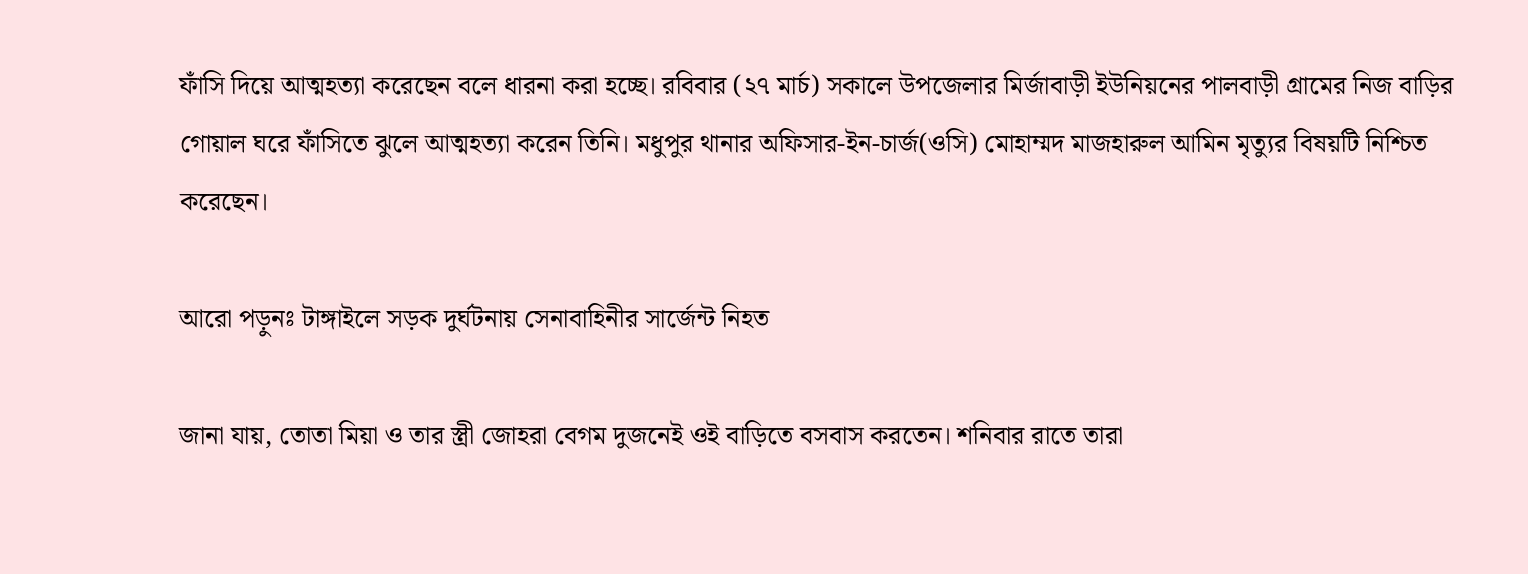ফাঁসি দিয়ে আত্মহত্যা করেছেন বলে ধারনা করা হচ্ছে। রবিবার (২৭ মার্চ) সকালে উপজেলার মির্জাবাড়ী ইউনিয়নের পালবাড়ী গ্রামের নিজ বাড়ির গোয়াল ঘরে ফাঁসিতে ঝুলে আত্মহত্যা করেন তিনি। মধুপুর থানার অফিসার-ইন-চার্জ(ওসি) মোহাম্মদ মাজহারুল আমিন মৃত্যুর বিষয়টি নিশ্চিত করেছেন।

আরো পড়ুনঃ টাঙ্গাইলে সড়ক দুর্ঘটনায় সেনাবাহিনীর সার্জেন্ট নিহত

জানা যায়, তোতা মিয়া ও তার স্ত্রী জোহরা বেগম দুজনেই ওই বাড়িতে বসবাস করতেন। শনিবার রাতে তারা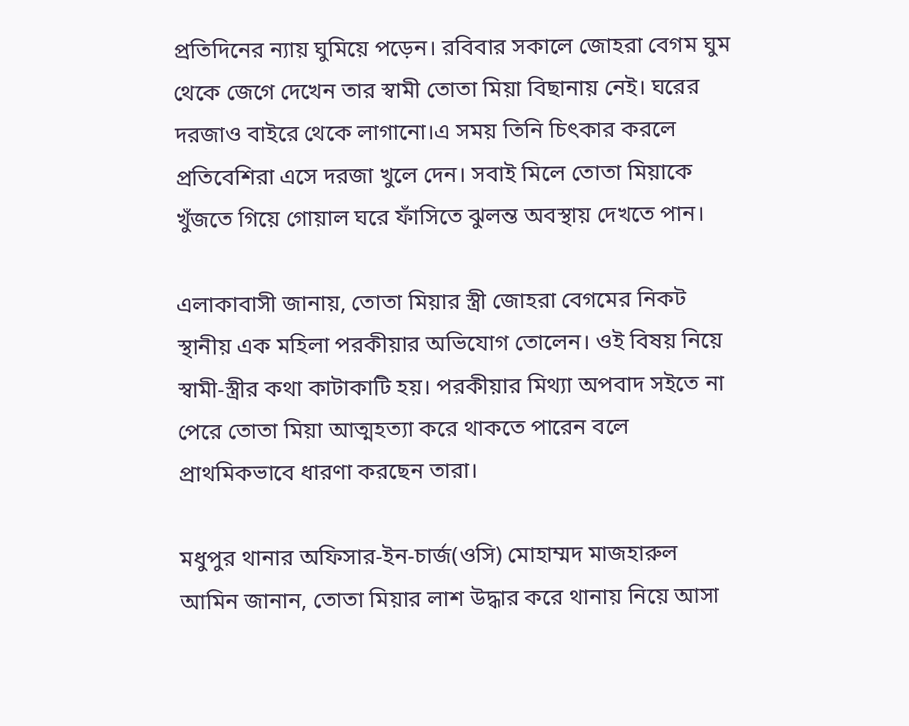প্রতিদিনের ন্যায় ঘুমিয়ে পড়েন। রবিবার সকালে জোহরা বেগম ঘুম থেকে জেগে দেখেন তার স্বামী তোতা মিয়া বিছানায় নেই। ঘরের দরজাও বাইরে থেকে লাগানো।এ সময় তিনি চিৎকার করলে প্রতিবেশিরা এসে দরজা খুলে দেন। সবাই মিলে তোতা মিয়াকে খুঁজতে গিয়ে গোয়াল ঘরে ফাঁসিতে ঝুলন্ত অবস্থায় দেখতে পান।

এলাকাবাসী জানায়, তোতা মিয়ার স্ত্রী জোহরা বেগমের নিকট স্থানীয় এক মহিলা পরকীয়ার অভিযোগ তোলেন। ওই বিষয় নিয়ে স্বামী-স্ত্রীর কথা কাটাকাটি হয়। পরকীয়ার মিথ্যা অপবাদ সইতে না পেরে তোতা মিয়া আত্মহত্যা করে থাকতে পারেন বলে প্রাথমিকভাবে ধারণা করছেন তারা।

মধুপুর থানার অফিসার-ইন-চার্জ(ওসি) মোহাম্মদ মাজহারুল আমিন জানান, তোতা মিয়ার লাশ উদ্ধার করে থানায় নিয়ে আসা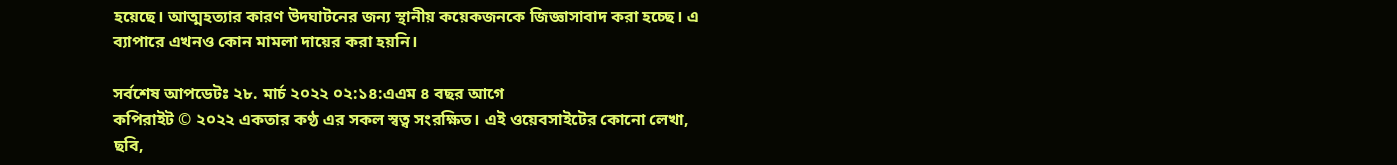হয়েছে। আত্মহত্যার কারণ উদঘাটনের জন্য স্থানীয় কয়েকজনকে জিজ্ঞাসাবাদ করা হচ্ছে। এ ব্যাপারে এখনও কোন মামলা দায়ের করা হয়নি।

সর্বশেষ আপডেটঃ ২৮. মার্চ ২০২২ ০২:১৪:এএম ৪ বছর আগে
কপিরাইট © ২০২২ একতার কণ্ঠ এর সকল স্বত্ব সংরক্ষিত। এই ওয়েবসাইটের কোনো লেখা, ছবি,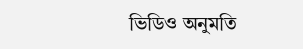ভিডিও অনুমতি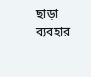ছাড়া ব্যবহার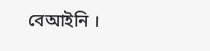বেআইনি ।